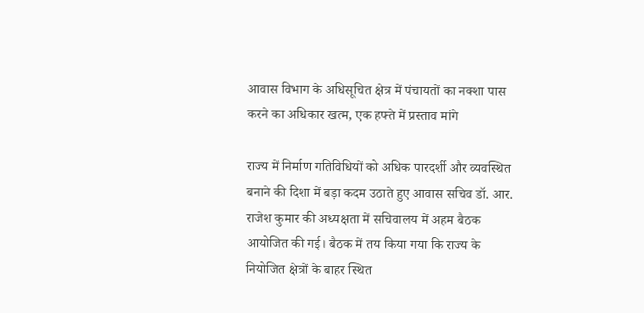आवास विभाग के अधिसूचित क्षेत्र में पंचायतों का नक्शा पास करने का अधिकार खत्म, एक हफ्ते में प्रस्ताव मांगे

राज्य में निर्माण गतिविधियों को अधिक पारदर्शी और व्यवस्थित बनाने की दिशा में बड़ा कदम उठाते हुए आवास सचिव डॉ. आर. राजेश कुमार की अध्यक्षता में सचिवालय में अहम बैठक आयोजित की गई। बैठक में तय किया गया कि राज्य के नियोजित क्षेत्रों के बाहर स्थित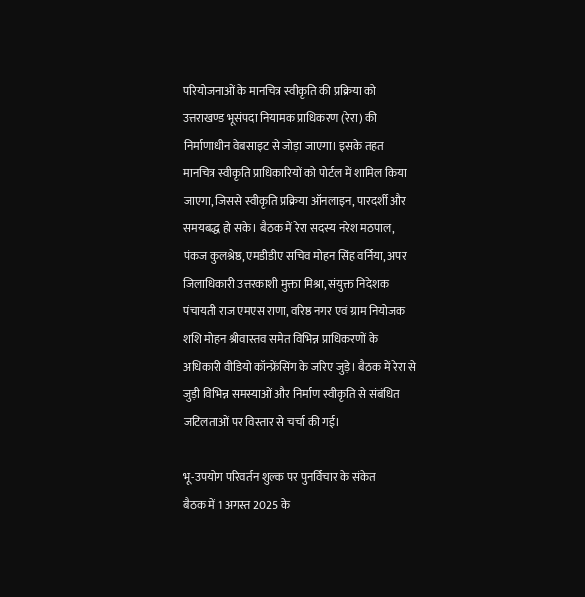परियोजनाओं के मानचित्र स्वीकृति की प्रक्रिया को उत्तराखण्ड भूसंपदा नियामक प्राधिकरण (रेरा) की निर्माणाधीन वेबसाइट से जोड़ा जाएगा। इसके तहत मानचित्र स्वीकृति प्राधिकारियों को पोर्टल में शामिल किया जाएगा, जिससे स्वीकृति प्रक्रिया ऑनलाइन, पारदर्शी और समयबद्ध हो सके। बैठक में रेरा सदस्य नरेश मठपाल, पंकज कुलश्रेष्ठ, एमडीडीए सचिव मोहन सिंह वर्निया, अपर जिलाधिकारी उत्तरकाशी मुक्ता मिश्रा, संयुक्त निदेशक पंचायती राज एमएस राणा, वरिष्ठ नगर एवं ग्राम नियोजक शशि मोहन श्रीवास्तव समेत विभिन्न प्राधिकरणों के अधिकारी वीडियो कॉन्फ्रेंसिंग के जरिए जुड़े। बैठक में रेरा से जुड़ी विभिन्न समस्याओं और निर्माण स्वीकृति से संबंधित जटिलताओं पर विस्तार से चर्चा की गई।

भू-उपयोग परिवर्तन शुल्क पर पुनर्विचार के संकेत
बैठक में 1 अगस्त 2025 के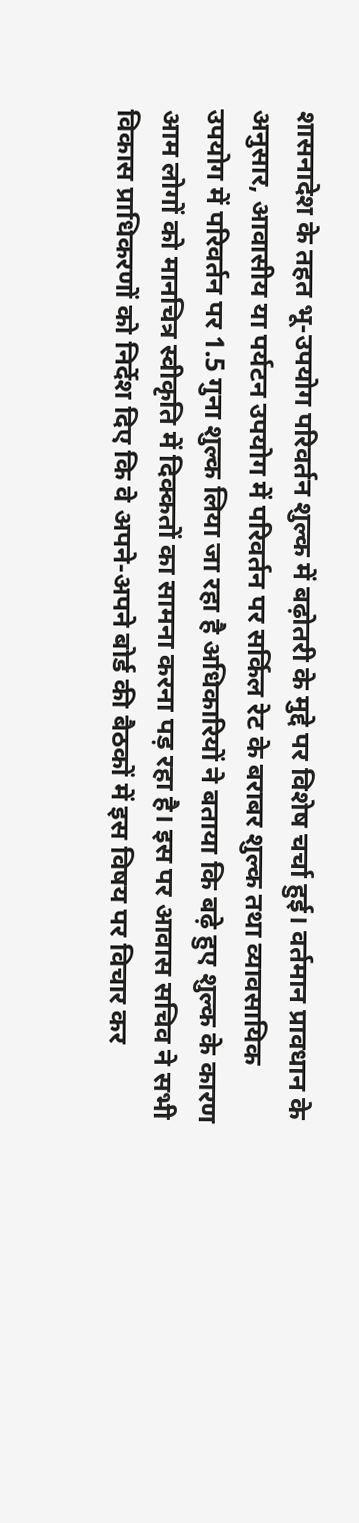शासनादेश के तहत भू-उपयोग परिवर्तन शुल्क में बढ़ोतरी के मुद्दे पर विशेष चर्चा हुई। वर्तमान प्रावधान के अनुसार, आवासीय या पर्यटन उपयोग में परिवर्तन पर सर्किल रेट के बराबर शुल्क तथा व्यावसायिक उपयोग में परिवर्तन पर 1.5 गुना शुल्क लिया जा रहा है अधिकारियों ने बताया कि बढ़े हुए शुल्क के कारण आम लोगों को मानचित्र स्वीकृति में दिक्कतों का सामना करना पड़ रहा है। इस पर आवास सचिव ने सभी विकास प्राधिकरणों को निर्देश दिए कि वे अपने-अपने बोर्ड की बैठकों में इस विषय पर विचार कर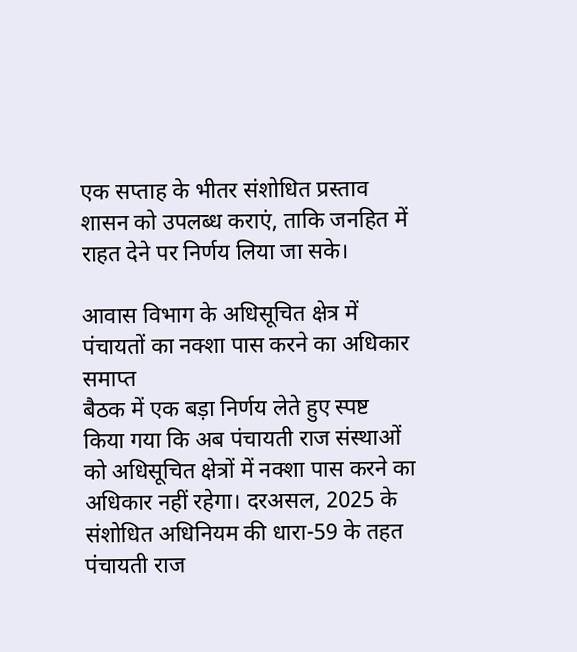एक सप्ताह के भीतर संशोधित प्रस्ताव शासन को उपलब्ध कराएं, ताकि जनहित में राहत देने पर निर्णय लिया जा सके।

आवास विभाग के अधिसूचित क्षेत्र में पंचायतों का नक्शा पास करने का अधिकार समाप्त
बैठक में एक बड़ा निर्णय लेते हुए स्पष्ट किया गया कि अब पंचायती राज संस्थाओं को अधिसूचित क्षेत्रों में नक्शा पास करने का अधिकार नहीं रहेगा। दरअसल, 2025 के संशोधित अधिनियम की धारा-59 के तहत पंचायती राज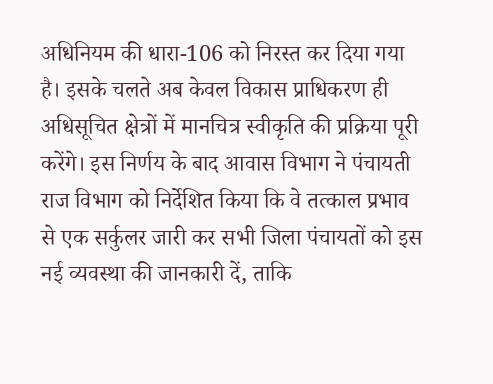अधिनियम की धारा-106 को निरस्त कर दिया गया है। इसके चलते अब केवल विकास प्राधिकरण ही अधिसूचित क्षेत्रों में मानचित्र स्वीकृति की प्रक्रिया पूरी करेंगे। इस निर्णय के बाद आवास विभाग ने पंचायती राज विभाग को निर्देशित किया कि वे तत्काल प्रभाव से एक सर्कुलर जारी कर सभी जिला पंचायतों को इस नई व्यवस्था की जानकारी दें, ताकि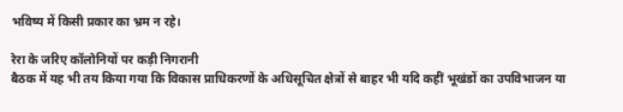भविष्य में किसी प्रकार का भ्रम न रहे।

रेरा के जरिए कॉलोनियों पर कड़ी निगरानी
बैठक में यह भी तय किया गया कि विकास प्राधिकरणों के अधिसूचित क्षेत्रों से बाहर भी यदि कहीं भूखंडों का उपविभाजन या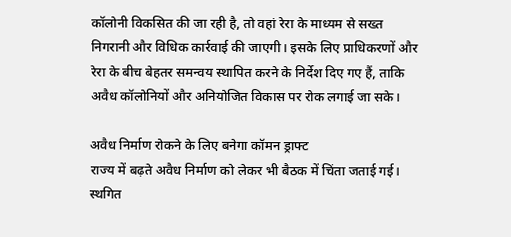कॉलोनी विकसित की जा रही है, तो वहां रेरा के माध्यम से सख्त निगरानी और विधिक कार्रवाई की जाएगी। इसके लिए प्राधिकरणों और रेरा के बीच बेहतर समन्वय स्थापित करने के निर्देश दिए गए हैं, ताकि अवैध कॉलोनियों और अनियोजित विकास पर रोक लगाई जा सके।

अवैध निर्माण रोकने के लिए बनेगा कॉमन ड्राफ्ट
राज्य में बढ़ते अवैध निर्माण को लेकर भी बैठक में चिंता जताई गई। स्थगित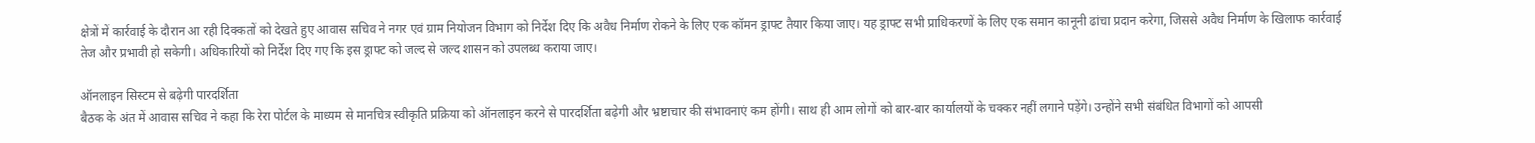क्षेत्रों में कार्रवाई के दौरान आ रही दिक्कतों को देखते हुए आवास सचिव ने नगर एवं ग्राम नियोजन विभाग को निर्देश दिए कि अवैध निर्माण रोकने के लिए एक कॉमन ड्राफ्ट तैयार किया जाए। यह ड्राफ्ट सभी प्राधिकरणों के लिए एक समान कानूनी ढांचा प्रदान करेगा, जिससे अवैध निर्माण के खिलाफ कार्रवाई तेज और प्रभावी हो सकेगी। अधिकारियों को निर्देश दिए गए कि इस ड्राफ्ट को जल्द से जल्द शासन को उपलब्ध कराया जाए।

ऑनलाइन सिस्टम से बढ़ेगी पारदर्शिता
बैठक के अंत में आवास सचिव ने कहा कि रेरा पोर्टल के माध्यम से मानचित्र स्वीकृति प्रक्रिया को ऑनलाइन करने से पारदर्शिता बढ़ेगी और भ्रष्टाचार की संभावनाएं कम होंगी। साथ ही आम लोगों को बार-बार कार्यालयों के चक्कर नहीं लगाने पड़ेंगे। उन्होंने सभी संबंधित विभागों को आपसी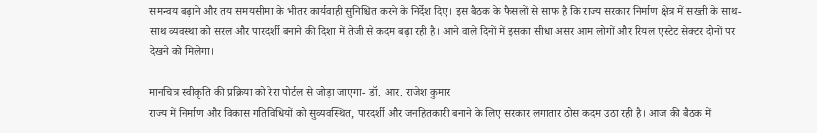समन्वय बढ़ाने और तय समयसीमा के भीतर कार्यवाही सुनिश्चित करने के निर्देश दिए। इस बैठक के फैसलों से साफ है कि राज्य सरकार निर्माण क्षेत्र में सख्ती के साथ-साथ व्यवस्था को सरल और पारदर्शी बनाने की दिशा में तेजी से कदम बढ़ा रही है। आने वाले दिनों में इसका सीधा असर आम लोगों और रियल एस्टेट सेक्टर दोनों पर देखने को मिलेगा।

मानचित्र स्वीकृति की प्रक्रिया को रेरा पोर्टल से जोड़ा जाएगा- डॉ. आर. राजेश कुमार
राज्य में निर्माण और विकास गतिविधियों को सुव्यवस्थित, पारदर्शी और जनहितकारी बनाने के लिए सरकार लगातार ठोस कदम उठा रही है। आज की बैठक में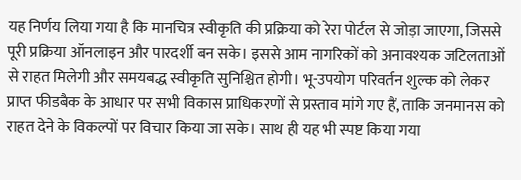यह निर्णय लिया गया है कि मानचित्र स्वीकृति की प्रक्रिया को रेरा पोर्टल से जोड़ा जाएगा, जिससे पूरी प्रक्रिया ऑनलाइन और पारदर्शी बन सके। इससे आम नागरिकों को अनावश्यक जटिलताओं से राहत मिलेगी और समयबद्ध स्वीकृति सुनिश्चित होगी। भू-उपयोग परिवर्तन शुल्क को लेकर प्राप्त फीडबैक के आधार पर सभी विकास प्राधिकरणों से प्रस्ताव मांगे गए हैं, ताकि जनमानस को राहत देने के विकल्पों पर विचार किया जा सके। साथ ही यह भी स्पष्ट किया गया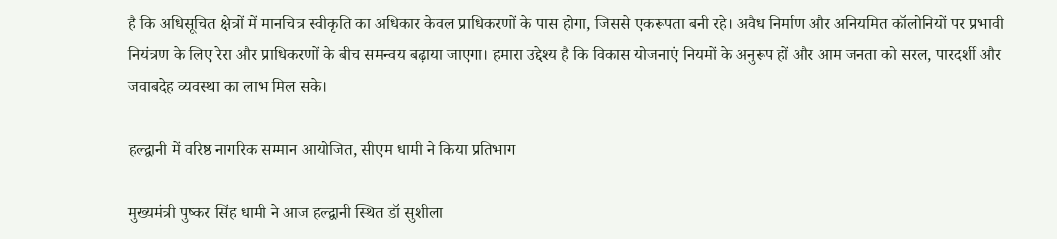है कि अधिसूचित क्षेत्रों में मानचित्र स्वीकृति का अधिकार केवल प्राधिकरणों के पास होगा, जिससे एकरूपता बनी रहे। अवैध निर्माण और अनियमित कॉलोनियों पर प्रभावी नियंत्रण के लिए रेरा और प्राधिकरणों के बीच समन्वय बढ़ाया जाएगा। हमारा उद्देश्य है कि विकास योजनाएं नियमों के अनुरूप हों और आम जनता को सरल, पारदर्शी और जवाबदेह व्यवस्था का लाभ मिल सके।

हल्द्वानी में वरिष्ठ नागरिक सम्मान आयोजित, सीएम धामी ने किया प्रतिभाग

मुख्यमंत्री पुष्कर सिंह धामी ने आज हल्द्वानी स्थित डॉ सुशीला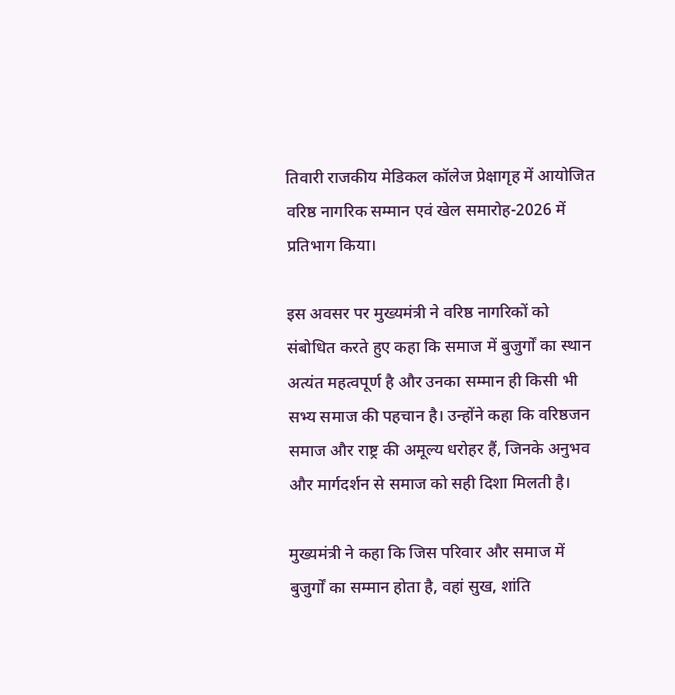तिवारी राजकीय मेडिकल कॉलेज प्रेक्षागृह में आयोजित वरिष्ठ नागरिक सम्मान एवं खेल समारोह-2026 में प्रतिभाग किया।

इस अवसर पर मुख्यमंत्री ने वरिष्ठ नागरिकों को संबोधित करते हुए कहा कि समाज में बुजुर्गों का स्थान अत्यंत महत्वपूर्ण है और उनका सम्मान ही किसी भी सभ्य समाज की पहचान है। उन्होंने कहा कि वरिष्ठजन समाज और राष्ट्र की अमूल्य धरोहर हैं, जिनके अनुभव और मार्गदर्शन से समाज को सही दिशा मिलती है।

मुख्यमंत्री ने कहा कि जिस परिवार और समाज में बुजुर्गों का सम्मान होता है, वहां सुख, शांति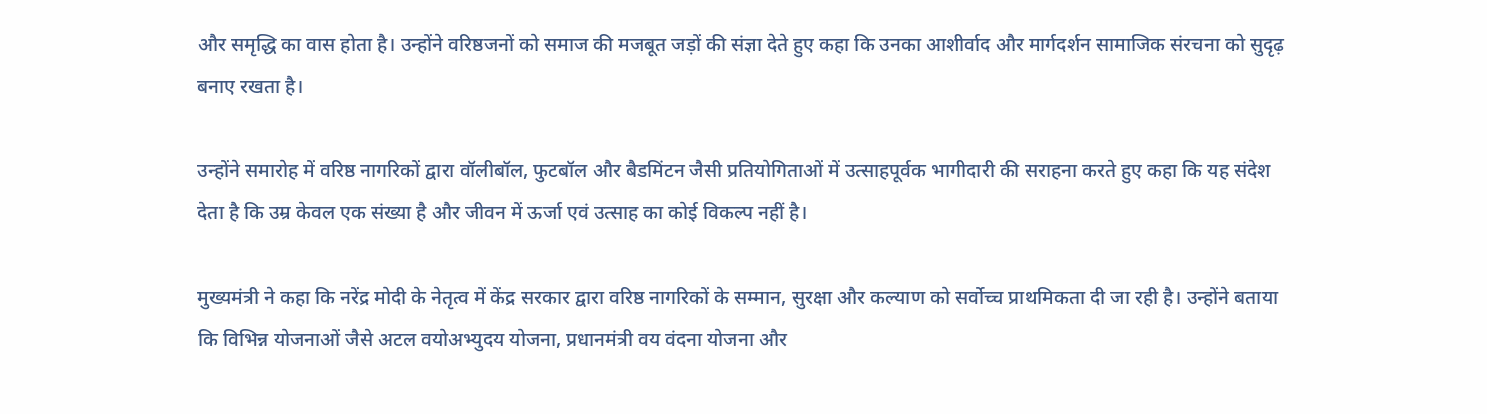और समृद्धि का वास होता है। उन्होंने वरिष्ठजनों को समाज की मजबूत जड़ों की संज्ञा देते हुए कहा कि उनका आशीर्वाद और मार्गदर्शन सामाजिक संरचना को सुदृढ़ बनाए रखता है।

उन्होंने समारोह में वरिष्ठ नागरिकों द्वारा वॉलीबॉल, फुटबॉल और बैडमिंटन जैसी प्रतियोगिताओं में उत्साहपूर्वक भागीदारी की सराहना करते हुए कहा कि यह संदेश देता है कि उम्र केवल एक संख्या है और जीवन में ऊर्जा एवं उत्साह का कोई विकल्प नहीं है।

मुख्यमंत्री ने कहा कि नरेंद्र मोदी के नेतृत्व में केंद्र सरकार द्वारा वरिष्ठ नागरिकों के सम्मान, सुरक्षा और कल्याण को सर्वोच्च प्राथमिकता दी जा रही है। उन्होंने बताया कि विभिन्न योजनाओं जैसे अटल वयोअभ्युदय योजना, प्रधानमंत्री वय वंदना योजना और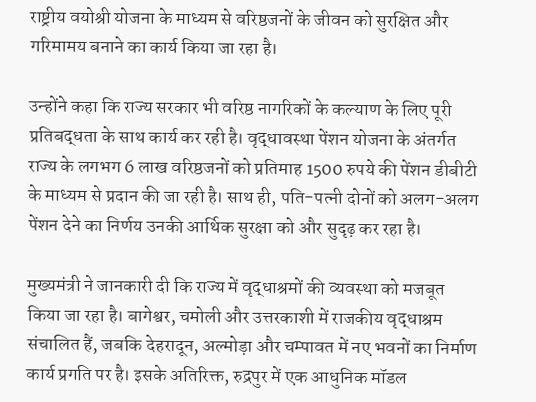राष्ट्रीय वयोश्री योजना के माध्यम से वरिष्ठजनों के जीवन को सुरक्षित और गरिमामय बनाने का कार्य किया जा रहा है।

उन्होंने कहा कि राज्य सरकार भी वरिष्ठ नागरिकों के कल्याण के लिए पूरी प्रतिबद्धता के साथ कार्य कर रही है। वृद्धावस्था पेंशन योजना के अंतर्गत राज्य के लगभग 6 लाख वरिष्ठजनों को प्रतिमाह 1500 रुपये की पेंशन डीबीटी के माध्यम से प्रदान की जा रही है। साथ ही, पति-पत्नी दोनों को अलग-अलग पेंशन देने का निर्णय उनकी आर्थिक सुरक्षा को और सुदृढ़ कर रहा है।

मुख्यमंत्री ने जानकारी दी कि राज्य में वृद्धाश्रमों की व्यवस्था को मजबूत किया जा रहा है। बागेश्वर, चमोली और उत्तरकाशी में राजकीय वृद्धाश्रम संचालित हैं, जबकि देहरादून, अल्मोड़ा और चम्पावत में नए भवनों का निर्माण कार्य प्रगति पर है। इसके अतिरिक्त, रुद्रपुर में एक आधुनिक मॉडल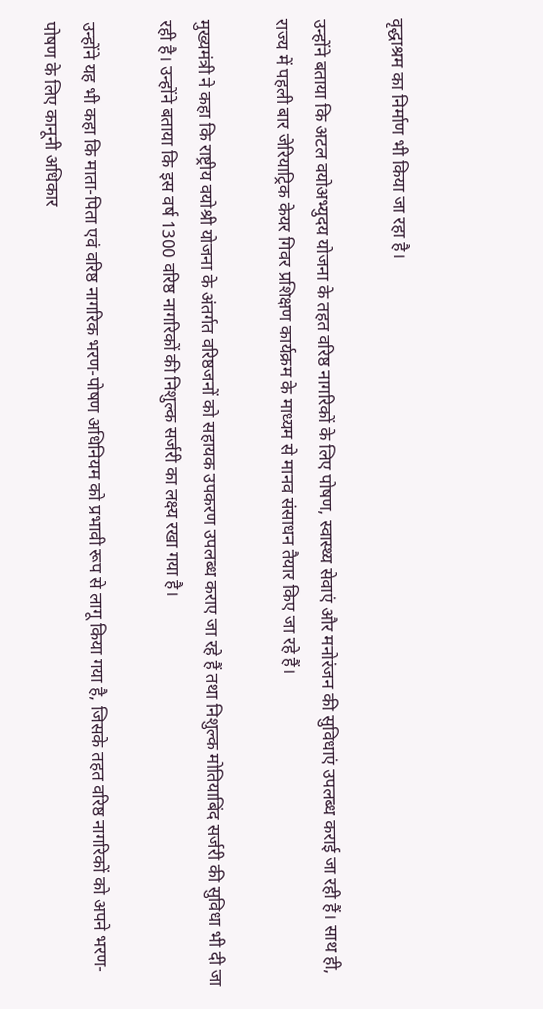वृद्धाश्रम का निर्माण भी किया जा रहा है।

उन्होंने बताया कि अटल वयोअभ्युदय योजना के तहत वरिष्ठ नागरिकों के लिए पोषण, स्वास्थ्य सेवाएं और मनोरंजन की सुविधाएं उपलब्ध कराई जा रही हैं। साथ ही, राज्य में पहली बार जेरियाट्रिक केयर गिवर प्रशिक्षण कार्यक्रम के माध्यम से मानव संसाधन तैयार किए जा रहे हैं।

मुख्यमंत्री ने कहा कि राष्ट्रीय वयोश्री योजना के अंतर्गत वरिष्ठजनों को सहायक उपकरण उपलब्ध कराए जा रहे हैं तथा निशुल्क मोतियाबिंद सर्जरी की सुविधा भी दी जा रही है। उन्होंने बताया कि इस वर्ष 1300 वरिष्ठ नागरिकों की निशुल्क सर्जरी का लक्ष्य रखा गया है।

उन्होंने यह भी कहा कि माता-पिता एवं वरिष्ठ नागरिक भरण-पोषण अधिनियम को प्रभावी रूप से लागू किया गया है, जिसके तहत वरिष्ठ नागरिकों को अपने भरण-पोषण के लिए कानूनी अधिकार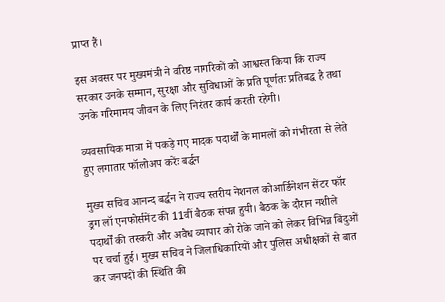प्राप्त हैं।

इस अवसर पर मुख्यमंत्री ने वरिष्ठ नागरिकों को आश्वस्त किया कि राज्य सरकार उनके सम्मान, सुरक्षा और सुविधाओं के प्रति पूर्णतः प्रतिबद्ध है तथा उनके गरिमामय जीवन के लिए निरंतर कार्य करती रहेगी।

व्यवसायिक मात्रा में पकड़े गए मादक पदार्थों के मामलों को गंभीरता से लेते हुए लगातार फॉलोअप करेंः बर्द्धन

मुख्य सचिव आनन्द बर्द्धन ने राज्य स्तरीय नेशनल कोआर्डिनेशन सेंटर फॉर ड्रग लॉ एनफोर्समेंट की 11वीं बैठक संपन्न हुयी। बैठक के दौरान नशीले पदार्थों की तस्करी और अवैध व्यापार को रोके जाने को लेकर विभिन्न बिंदुओं पर चर्चा हुई। मुख्य सचिव ने जिलाधिकारियों और पुलिस अधीक्षकों से बात कर जनपदों की स्थिति की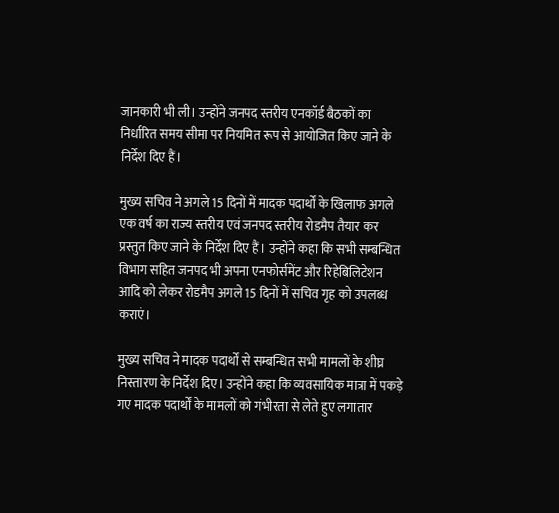जानकारी भी ली। उन्होंने जनपद स्तरीय एनकॉर्ड बैठकों का निर्धारित समय सीमा पर नियमित रूप से आयोजित किए जाने के निर्देश दिए हैं।

मुख्य सचिव ने अगले 15 दिनों में मादक पदार्थों के खिलाफ अगले एक वर्ष का राज्य स्तरीय एवं जनपद स्तरीय रोडमैप तैयार कर प्रस्तुत किए जाने के निर्देश दिए हैं। उन्होंने कहा कि सभी सम्बन्धित विभाग सहित जनपद भी अपना एनफोर्समेंट और रिहेबिलिटेशन आदि को लेकर रोडमैप अगले 15 दिनों में सचिव गृह को उपलब्ध कराएं।

मुख्य सचिव ने मादक पदार्थों से सम्बन्धित सभी मामलों के शीघ्र निस्तारण के निर्देश दिए। उन्होंने कहा कि व्यवसायिक मात्रा में पकड़े गए मादक पदार्थों के मामलों को गंभीरता से लेते हुए लगातार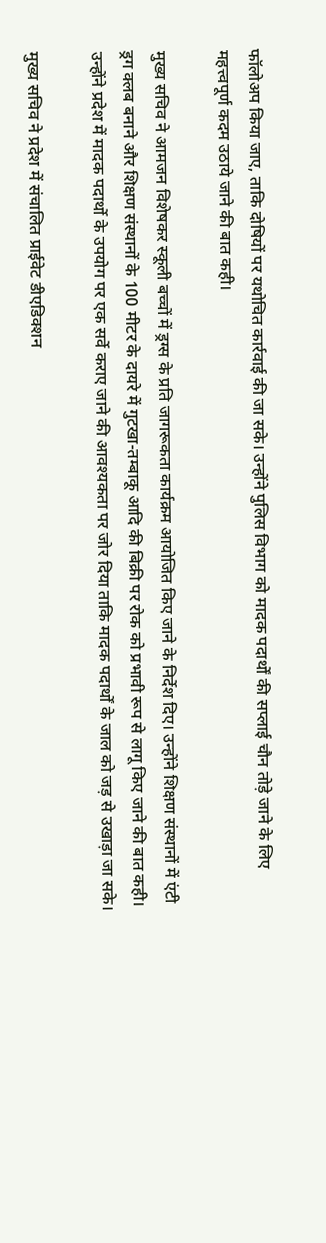फॉलोअप किया जाए, ताकि दोषियों पर यथोचित कार्रवाई की जा सके। उन्होंने पुलिस विभाग को मादक पदार्थों की सप्लाई चौन तोड़े जाने के लिए महत्त्वपूर्ण कदम उठाये जाने की बात कही।

मुख्य सचिव ने आमजन विशेषकर स्कूली बच्चों में ड्रग्स के प्रति जागरूकता कार्यक्रम आयोजित किए जाने के निर्देश दिए। उन्होंने शिक्षण संस्थानों में एंटी ड्रग क्लब बनाने और शिक्षण संस्थानों के 100 मीटर के दायरे में गुटखा-तम्बाकू आदि की बिक्री पर रोक को प्रभावी रूप से लागू किए जाने की बात कही। उन्होंने प्रदेश में मादक पदार्थो के उपयोग पर एक सर्वे कराए जाने की आवश्यकता पर जोर दिया ताकि मादक पदार्थों के जाल को जड़ से उखाड़ा जा सके।

मुख्य सचिव ने प्रदेश में संचालित प्राईवेट डीएडिक्शन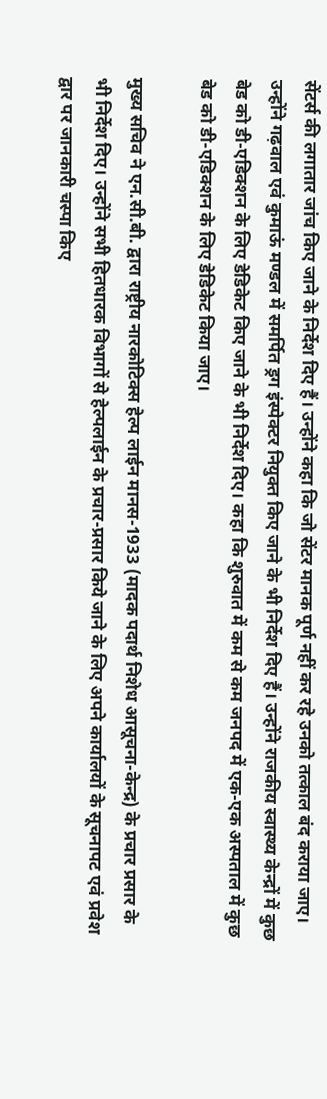सेंटर्स की लगातार जांच किए जाने के निर्देश दिए हैं। उन्होंने कहा कि जो सेंटर मानक पूर्ण नहीं कर रहे उनको तत्काल बंद कराया जाए। उन्होंने गढ़वाल एवं कुमाऊं मण्डल में समर्पित ड्रग इंस्पेक्टर नियुक्त किए जाने के भी निर्देश दिए हैं। उन्होंने राजकीय स्वास्थ्य केन्द्रों में कुछ बेड को डी-एडिक्शन के लिए डेडिकेट किए जाने के भी निर्देश दिए। कहा कि शुरुवात में कम से कम जनपद में एक-एक अस्पताल में कुछ बेड को डी-एडिक्शन के लिए डेडिकेट किया जाए।

मुख्य सचिव ने एन.सी.बी. द्वारा राष्ट्रीय नारकोटिक्स हेल्प लाईन मानस-1933 (मादक पदार्थ निशेध आसूचना-केन्द्र) के प्रचार प्रसार के भी निर्देश दिए। उन्होंने सभी हितधारक विभागों से हेल्पलाईन के प्रचार-प्रसार किये जाने के लिए अपने कार्यालयों के सूचनापट एवं प्रवेश द्वार पर जानकारी चस्पा किए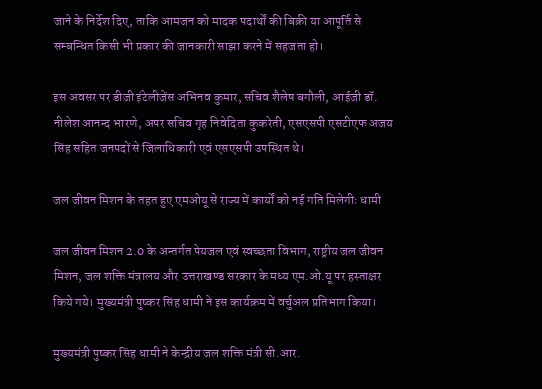जाने के निर्देश दिए, ताकि आमजन को मादक पदार्थों की बिक्री या आपूर्ति से सम्बन्धित किसी भी प्रकार की जानकारी साझा करने में सहजता हो।

इस अवसर पर डीजी इंटेलीजेंस अभिनव कुमार, सचिव शैलेष बगौली, आईजी डॉ. नीलेश आनन्द भारणे, अपर सचिव गृह निवेदिता कुकरेती, एसएसपी एसटीएफ अजय सिंह सहित जनपदों से जिलाधिकारी एवं एसएसपी उपस्थित थे।

जल जीवन मिशन के तहत हुए एमओयू से राज्य में कार्यों को नई गति मिलेगीः धामी

जल जीवन मिशन 2.0 के अन्तर्गत पेयजल एवं स्वच्छता विभाग, राष्ट्रीय जल जीवन मिशन, जल शक्ति मंत्रालय और उत्तराखण्ड सरकार के मध्य एम.ओ.यू पर हस्ताक्षर किये गये। मुख्यमंत्री पुष्कर सिंह धामी ने इस कार्यक्रम में वर्चुअल प्रतिभाग किया।

मुख्यमंत्री पुष्कर सिंह धामी ने केन्द्रीय जल शक्ति मंत्री सी.आर.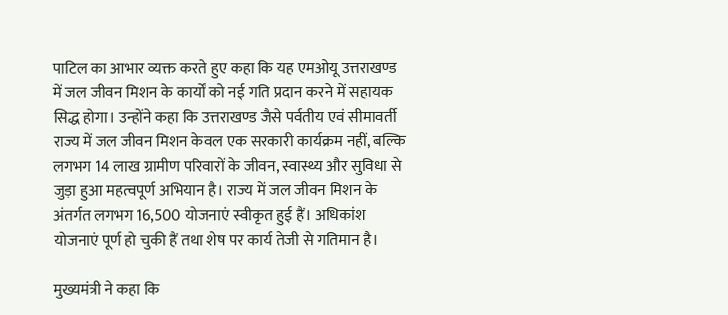पाटिल का आभार व्यक्त करते हुए कहा कि यह एमओयू उत्तराखण्ड में जल जीवन मिशन के कार्यों को नई गति प्रदान करने में सहायक सिद्ध होगा। उन्होंने कहा कि उत्तराखण्ड जैसे पर्वतीय एवं सीमावर्ती राज्य में जल जीवन मिशन केवल एक सरकारी कार्यक्रम नहीं, बल्कि लगभग 14 लाख ग्रामीण परिवारों के जीवन, स्वास्थ्य और सुविधा से जुड़ा हुआ महत्वपूर्ण अभियान है। राज्य में जल जीवन मिशन के अंतर्गत लगभग 16,500 योजनाएं स्वीकृत हुई हैं। अधिकांश योजनाएं पूर्ण हो चुकी हैं तथा शेष पर कार्य तेजी से गतिमान है।

मुख्यमंत्री ने कहा कि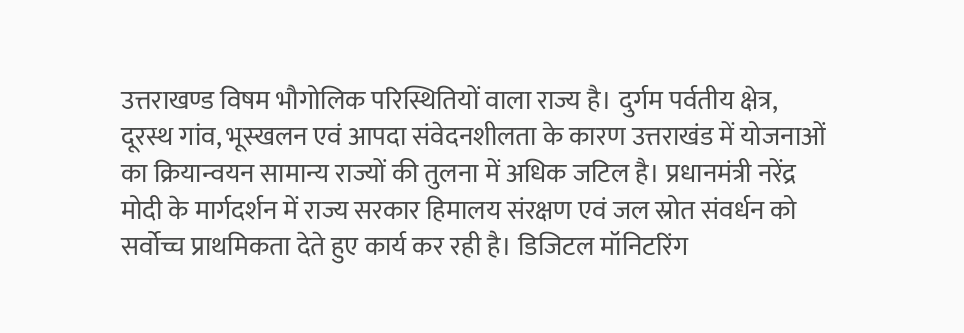उत्तराखण्ड विषम भौगोलिक परिस्थितियों वाला राज्य है। दुर्गम पर्वतीय क्षेत्र, दूरस्थ गांव, भूस्खलन एवं आपदा संवेदनशीलता के कारण उत्तराखंड में योजनाओं का क्रियान्वयन सामान्य राज्यों की तुलना में अधिक जटिल है। प्रधानमंत्री नरेंद्र मोदी के मार्गदर्शन में राज्य सरकार हिमालय संरक्षण एवं जल स्रोत संवर्धन को सर्वोच्च प्राथमिकता देते हुए कार्य कर रही है। डिजिटल मॉनिटरिंग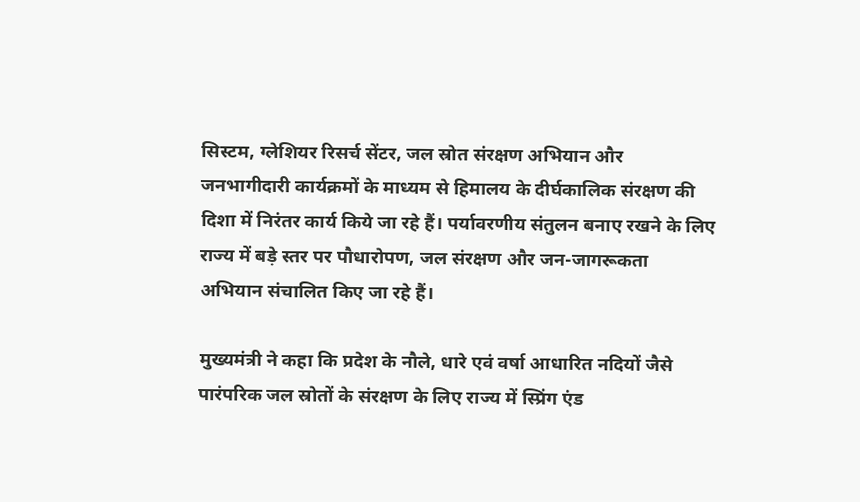सिस्टम, ग्लेशियर रिसर्च सेंटर, जल स्रोत संरक्षण अभियान और जनभागीदारी कार्यक्रमों के माध्यम से हिमालय के दीर्घकालिक संरक्षण की दिशा में निरंतर कार्य किये जा रहे हैं। पर्यावरणीय संतुलन बनाए रखने के लिए राज्य में बड़े स्तर पर पौधारोपण, जल संरक्षण और जन-जागरूकता अभियान संचालित किए जा रहे हैं।

मुख्यमंत्री ने कहा कि प्रदेश के नौले, धारे एवं वर्षा आधारित नदियों जैसे पारंपरिक जल स्रोतों के संरक्षण के लिए राज्य में स्प्रिंग एंड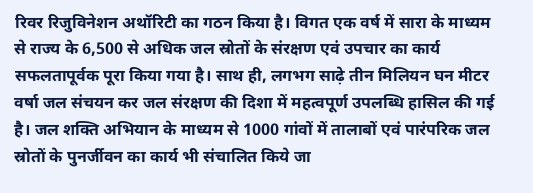रिवर रिजुविनेशन अथॉरिटी का गठन किया है। विगत एक वर्ष में सारा के माध्यम से राज्य के 6,500 से अधिक जल स्रोतों के संरक्षण एवं उपचार का कार्य सफलतापूर्वक पूरा किया गया है। साथ ही, लगभग साढ़े तीन मिलियन घन मीटर वर्षा जल संचयन कर जल संरक्षण की दिशा में महत्वपूर्ण उपलब्धि हासिल की गई है। जल शक्ति अभियान के माध्यम से 1000 गांवों में तालाबों एवं पारंपरिक जल स्रोतों के पुनर्जीवन का कार्य भी संचालित किये जा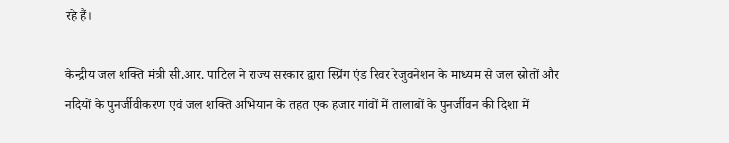रहे हैं।

केन्द्रीय जल शक्ति मंत्री सी.आर. पाटिल ने राज्य सरकार द्वारा स्प्रिंग एंड रिवर रेजुवनेशन के माध्यम से जल स्रोतों और नदियों के पुनर्जीवीकरण एवं जल शक्ति अभियान के तहत एक हजार गांवों में तालाबों के पुनर्जीवन की दिशा में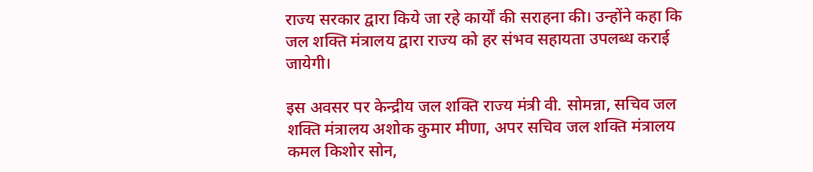राज्य सरकार द्वारा किये जा रहे कार्यों की सराहना की। उन्होंने कहा कि जल शक्ति मंत्रालय द्वारा राज्य को हर संभव सहायता उपलब्ध कराई जायेगी।

इस अवसर पर केन्द्रीय जल शक्ति राज्य मंत्री वी. सोमन्ना, सचिव जल शक्ति मंत्रालय अशोक कुमार मीणा, अपर सचिव जल शक्ति मंत्रालय कमल किशोर सोन,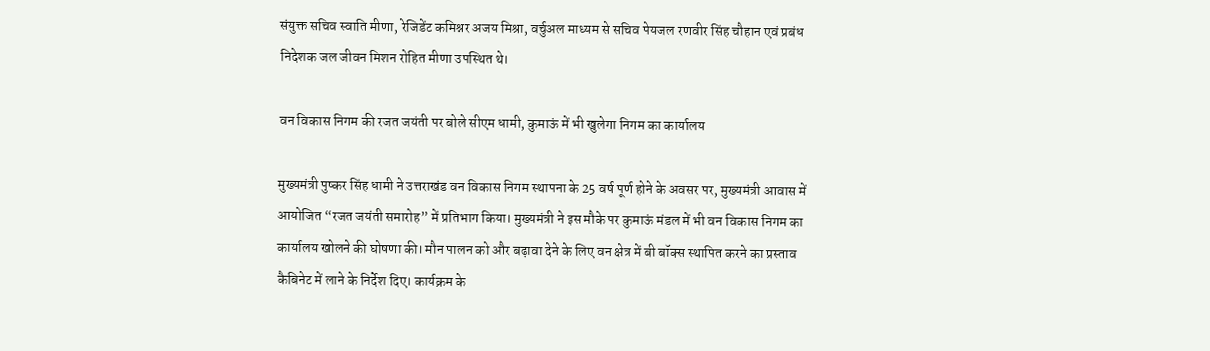संयुक्त सचिव स्वाति मीणा, रेजिडेंट कमिश्नर अजय मिश्रा, वर्चुअल माध्यम से सचिव पेयजल रणवीर सिंह चौहान एवं प्रबंध निदेशक जल जीवन मिशन रोहित मीणा उपस्थित थे।

वन विकास निगम की रजत जयंती पर बोले सीएम धामी, कुमाऊं में भी खुलेगा निगम का कार्यालय

मुख्यमंत्री पुष्कर सिंह धामी ने उत्तराखंड वन विकास निगम स्थापना के 25 वर्ष पूर्ण होने के अवसर पर, मुख्यमंत्री आवास में आयोजित “रजत जयंती समारोह” में प्रतिभाग किया। मुख्यमंत्री ने इस मौके पर कुमाऊं मंडल में भी वन विकास निगम का कार्यालय खोलने की घोषणा की। मौन पालन को और बढ़ावा देने के लिए वन क्षेत्र में बी बॉक्स स्थापित करने का प्रस्ताव कैबिनेट में लाने के निर्देश दिए। कार्यक्रम के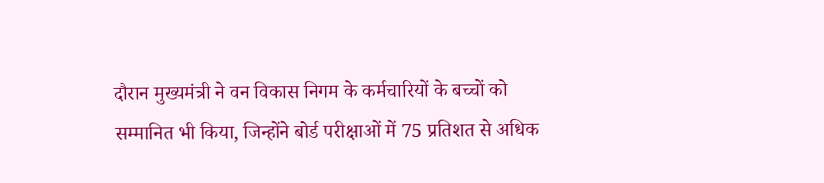दौरान मुख्यमंत्री ने वन विकास निगम के कर्मचारियों के बच्चों को सम्मानित भी किया, जिन्होंने बोर्ड परीक्षाओं में 75 प्रतिशत से अधिक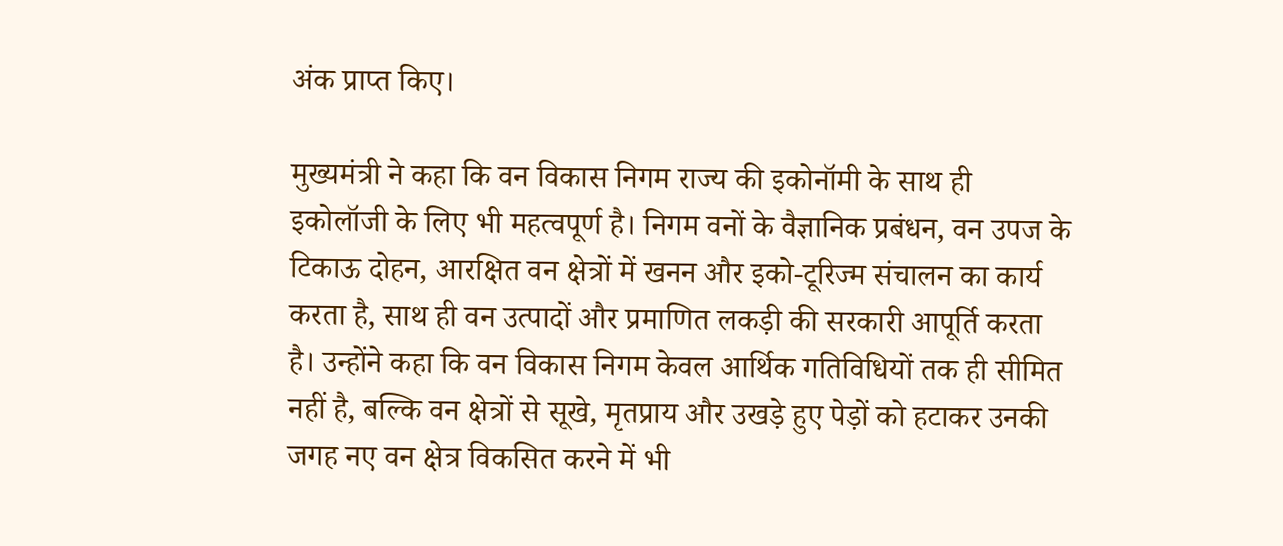अंक प्राप्त किए।

मुख्यमंत्री ने कहा कि वन विकास निगम राज्य की इकोनॉमी के साथ ही इकोलॉजी के लिए भी महत्वपूर्ण है। निगम वनों के वैज्ञानिक प्रबंधन, वन उपज के टिकाऊ दोहन, आरक्षित वन क्षेत्रों में खनन और इको-टूरिज्म संचालन का कार्य करता है, साथ ही वन उत्पादों और प्रमाणित लकड़ी की सरकारी आपूर्ति करता है। उन्होंने कहा कि वन विकास निगम केवल आर्थिक गतिविधियों तक ही सीमित नहीं है, बल्कि वन क्षेत्रों से सूखे, मृतप्राय और उखड़े हुए पेड़ों को हटाकर उनकी जगह नए वन क्षेत्र विकसित करने में भी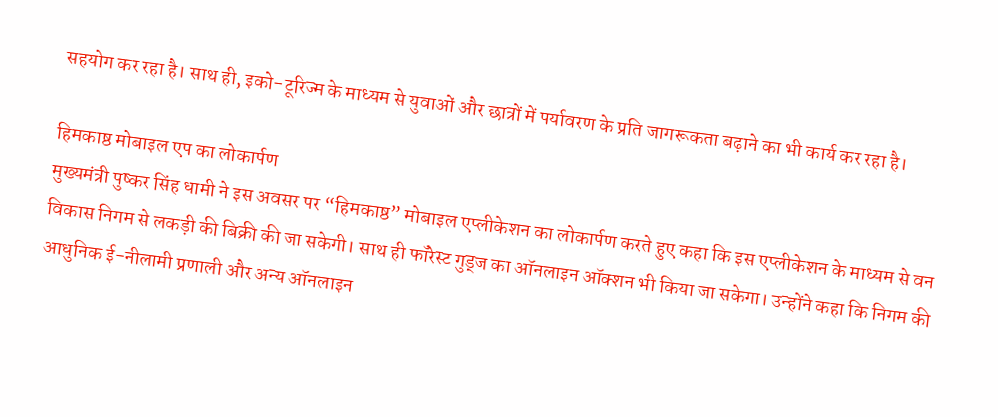सहयोग कर रहा है। साथ ही, इको-टूरिज्म के माध्यम से युवाओं और छात्रों में पर्यावरण के प्रति जागरूकता बढ़ाने का भी कार्य कर रहा है।

हिमकाष्ठ मोबाइल एप का लोकार्पण
मुख्यमंत्री पुष्कर सिंह धामी ने इस अवसर पर “हिमकाष्ठ” मोबाइल एप्लीकेशन का लोकार्पण करते हुए कहा कि इस एप्लीकेशन के माध्यम से वन विकास निगम से लकड़ी की बिक्री की जा सकेगी। साथ ही फॉरेस्ट गुड्ज का ऑनलाइन ऑक्शन भी किया जा सकेगा। उन्होंने कहा कि निगम की आधुनिक ई-नीलामी प्रणाली और अन्य ऑनलाइन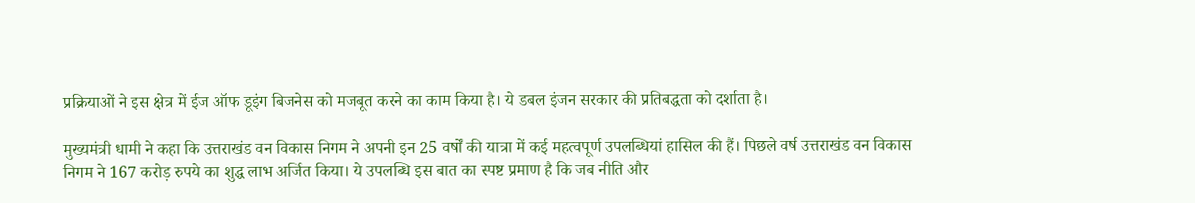प्रक्रियाओं ने इस क्षेत्र में ईज ऑफ डूइंग बिजनेस को मजबूत करने का काम किया है। ये डबल इंजन सरकार की प्रतिबद्धता को दर्शाता है।

मुख्यमंत्री धामी ने कहा कि उत्तराखंड वन विकास निगम ने अपनी इन 25 वर्षों की यात्रा में कई महत्वपूर्ण उपलब्धियां हासिल की हैं। पिछले वर्ष उत्तराखंड वन विकास निगम ने 167 करोड़ रुपये का शुद्ध लाभ अर्जित किया। ये उपलब्धि इस बात का स्पष्ट प्रमाण है कि जब नीति और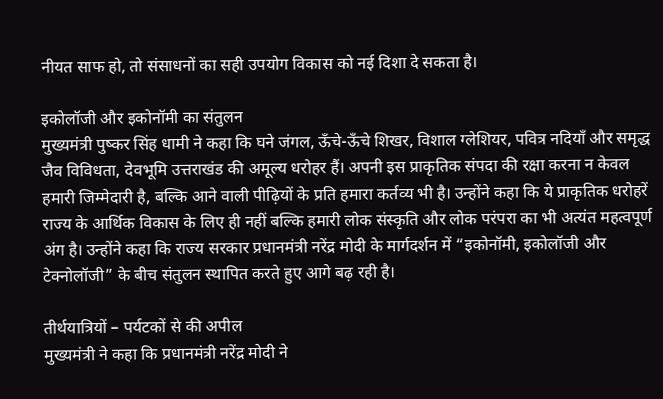नीयत साफ हो, तो संसाधनों का सही उपयोग विकास को नई दिशा दे सकता है।

इकोलॉजी और इकोनॉमी का संतुलन
मुख्यमंत्री पुष्कर सिंह धामी ने कहा कि घने जंगल, ऊँचे-ऊँचे शिखर, विशाल ग्लेशियर, पवित्र नदियाँ और समृद्ध जैव विविधता, देवभूमि उत्तराखंड की अमूल्य धरोहर हैं। अपनी इस प्राकृतिक संपदा की रक्षा करना न केवल हमारी जिम्मेदारी है, बल्कि आने वाली पीढ़ियों के प्रति हमारा कर्तव्य भी है। उन्होंने कहा कि ये प्राकृतिक धरोहरें राज्य के आर्थिक विकास के लिए ही नहीं बल्कि हमारी लोक संस्कृति और लोक परंपरा का भी अत्यंत महत्वपूर्ण अंग है। उन्होंने कहा कि राज्य सरकार प्रधानमंत्री नरेंद्र मोदी के मार्गदर्शन में “इकोनॉमी, इकोलॉजी और टेक्नोलॉजी” के बीच संतुलन स्थापित करते हुए आगे बढ़ रही है।

तीर्थयात्रियों – पर्यटकों से की अपील
मुख्यमंत्री ने कहा कि प्रधानमंत्री नरेंद्र मोदी ने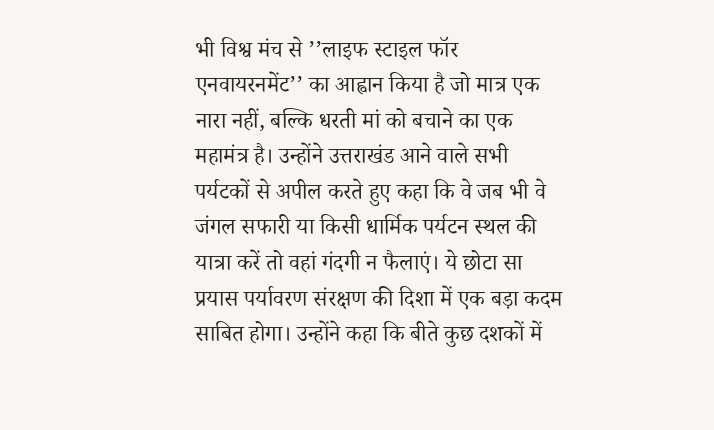भी विश्व मंच से ’’लाइफ स्टाइल फॉर एनवायरनमेंट’’ का आह्वान किया है जो मात्र एक नारा नहीं, बल्कि धरती मां को बचाने का एक महामंत्र है। उन्होंने उत्तराखंड आने वाले सभी पर्यटकों से अपील करते हुए कहा कि वे जब भी वे जंगल सफारी या किसी धार्मिक पर्यटन स्थल की यात्रा करें तो वहां गंदगी न फैलाएं। ये छोटा सा प्रयास पर्यावरण संरक्षण की दिशा में एक बड़ा कदम साबित होगा। उन्होंने कहा कि बीते कुछ दशकों में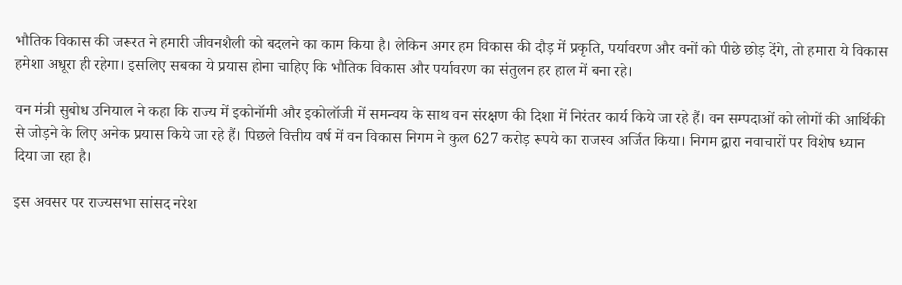भौतिक विकास की जरूरत ने हमारी जीवनशैली को बदलने का काम किया है। लेकिन अगर हम विकास की दौड़ में प्रकृति, पर्यावरण और वनों को पीछे छोड़ देंगे, तो हमारा ये विकास हमेशा अधूरा ही रहेगा। इसलिए सबका ये प्रयास होना चाहिए कि भौतिक विकास और पर्यावरण का संतुलन हर हाल में बना रहे।

वन मंत्री सुबोध उनियाल ने कहा कि राज्य में इकोनॉमी और इकोलॉजी में समन्वय के साथ वन संरक्षण की दिशा में निरंतर कार्य किये जा रहे हैं। वन सम्पदाओं को लोगों की आर्थिकी से जोड़ने के लिए अनेक प्रयास किये जा रहे हैं। पिछले वित्तीय वर्ष में वन विकास निगम ने कुल 627 करोड़ रूपये का राजस्व अर्जित किया। निगम द्वारा नवाचारों पर विशेष ध्यान दिया जा रहा है।

इस अवसर पर राज्यसभा सांसद नरेश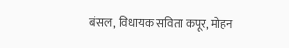बंसल, विधायक सविता कपूर, मोहन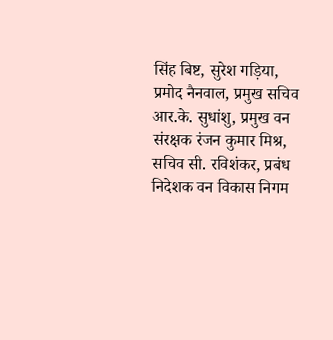सिंह बिष्ट, सुरेश गड़िया, प्रमोद नैनवाल, प्रमुख सचिव आर.के. सुधांशु, प्रमुख वन संरक्षक रंजन कुमार मिश्र, सचिव सी. रविशंकर, प्रबंध निदेशक वन विकास निगम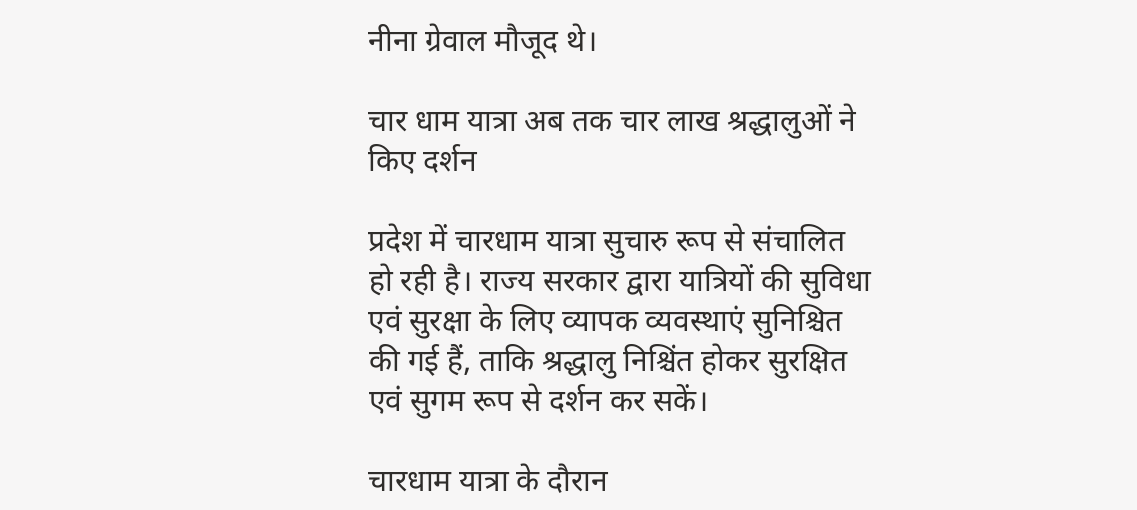नीना ग्रेवाल मौजूद थे।

चार धाम यात्रा अब तक चार लाख श्रद्धालुओं ने किए दर्शन

प्रदेश में चारधाम यात्रा सुचारु रूप से संचालित हो रही है। राज्य सरकार द्वारा यात्रियों की सुविधा एवं सुरक्षा के लिए व्यापक व्यवस्थाएं सुनिश्चित की गई हैं, ताकि श्रद्धालु निश्चिंत होकर सुरक्षित एवं सुगम रूप से दर्शन कर सकें।

चारधाम यात्रा के दौरान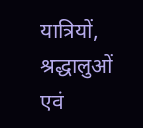यात्रियों, श्रद्धालुओं एवं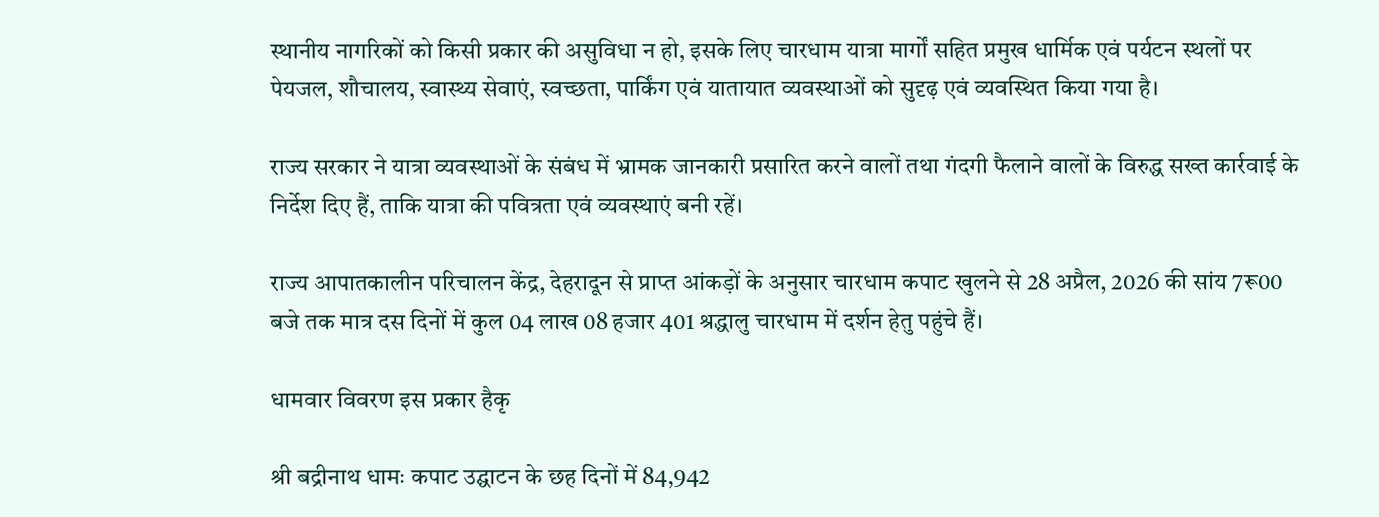स्थानीय नागरिकों को किसी प्रकार की असुविधा न हो, इसके लिए चारधाम यात्रा मार्गों सहित प्रमुख धार्मिक एवं पर्यटन स्थलों पर पेयजल, शौचालय, स्वास्थ्य सेवाएं, स्वच्छता, पार्किंग एवं यातायात व्यवस्थाओं को सुदृढ़ एवं व्यवस्थित किया गया है।

राज्य सरकार ने यात्रा व्यवस्थाओं के संबंध में भ्रामक जानकारी प्रसारित करने वालों तथा गंदगी फैलाने वालों के विरुद्ध सख्त कार्रवाई के निर्देश दिए हैं, ताकि यात्रा की पवित्रता एवं व्यवस्थाएं बनी रहें।

राज्य आपातकालीन परिचालन केंद्र, देहरादून से प्राप्त आंकड़ों के अनुसार चारधाम कपाट खुलने से 28 अप्रैल, 2026 की सांय 7रू00 बजे तक मात्र दस दिनों में कुल 04 लाख 08 हजार 401 श्रद्धालु चारधाम में दर्शन हेतु पहुंचे हैं।

धामवार विवरण इस प्रकार हैकृ

श्री बद्रीनाथ धामः कपाट उद्घाटन के छह दिनों में 84,942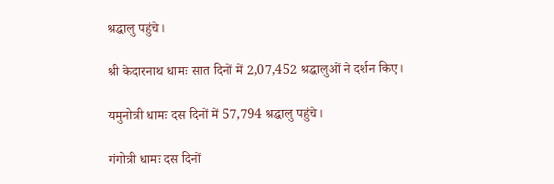श्रद्धालु पहुंचे।

श्री केदारनाथ धामः सात दिनों में 2,07,452 श्रद्धालुओं ने दर्शन किए।

यमुनोत्री धामः दस दिनों में 57,794 श्रद्धालु पहुंचे।

गंगोत्री धामः दस दिनों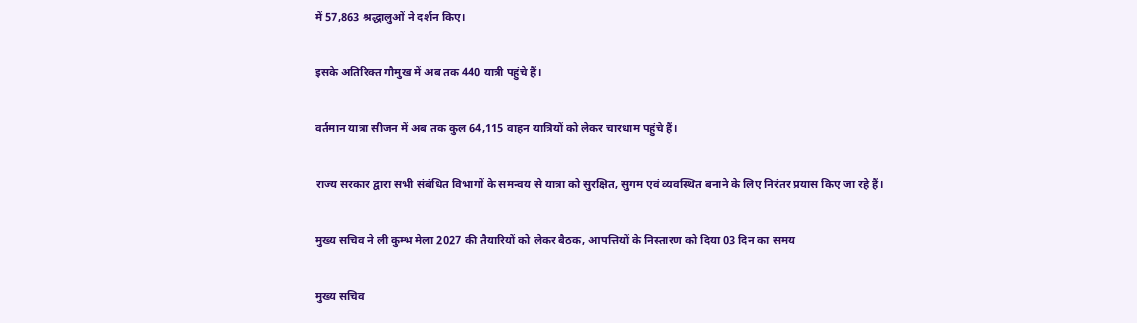में 57,863 श्रद्धालुओं ने दर्शन किए।

इसके अतिरिक्त गौमुख में अब तक 440 यात्री पहुंचे हैं।

वर्तमान यात्रा सीजन में अब तक कुल 64,115 वाहन यात्रियों को लेकर चारधाम पहुंचे हैं।

राज्य सरकार द्वारा सभी संबंधित विभागों के समन्वय से यात्रा को सुरक्षित, सुगम एवं व्यवस्थित बनाने के लिए निरंतर प्रयास किए जा रहे हैं।

मुख्य सचिव ने ली कुम्भ मेला 2027 की तैयारियों को लेकर बैठक, आपत्तियों के निस्तारण को दिया 03 दिन का समय

मुख्य सचिव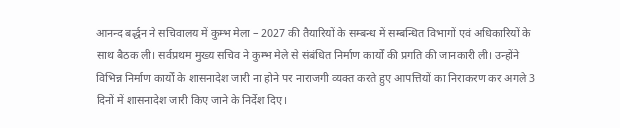आनन्द बर्द्धन ने सचिवालय में कुम्भ मेला – 2027 की तैयारियों के सम्बन्ध में सम्बन्धित विभागों एवं अधिकारियों के साथ बैठक ली। सर्वप्रथम मुख्य सचिव ने कुम्भ मेले से संबंधित निर्माण कार्यों की प्रगति की जानकारी ली। उन्होंने विभिन्न निर्माण कार्यों के शासनादेश जारी ना होने पर नाराजगी व्यक्त करते हुए आपत्तियों का निराकरण कर अगले 3 दिनों में शासनादेश जारी किए जाने के निर्देश दिए।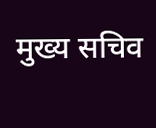मुख्य सचिव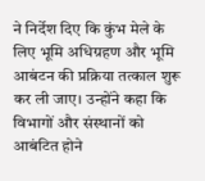ने निर्देश दिए कि कुंभ मेले के लिए भूमि अधिग्रहण और भूमि आबंटन की प्रक्रिया तत्काल शुरू कर ली जाए। उन्होंने कहा कि विभागों और संस्थानों को आबंटित होने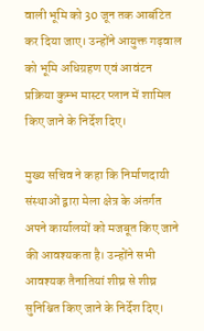वाली भूमि को 30 जून तक आबंटित कर दिया जाए। उन्होंने आयुक्त गढ़वाल को भूमि अधिग्रहण एवं आवंटन प्रक्रिया कुम्भ मास्टर प्लान में शामिल किए जाने के निर्देश दिए।

मुख्य सचिव ने कहा कि निर्माणदायी संस्थाओं द्वारा मेला क्षेत्र के अंतर्गत अपने कार्यालयों को मजबूत किए जाने की आवश्यकता है। उन्होंने सभी आवश्यक तैनातियां शीघ्र से शीघ्र सुनिश्चित किए जाने के निर्देश दिए।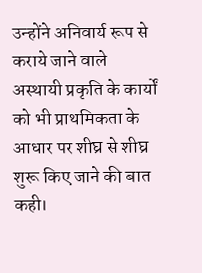उन्होंने अनिवार्य रूप से कराये जाने वाले अस्थायी प्रकृति के कार्यों को भी प्राथमिकता के आधार पर शीघ्र से शीघ्र शुरू किए जाने की बात कही।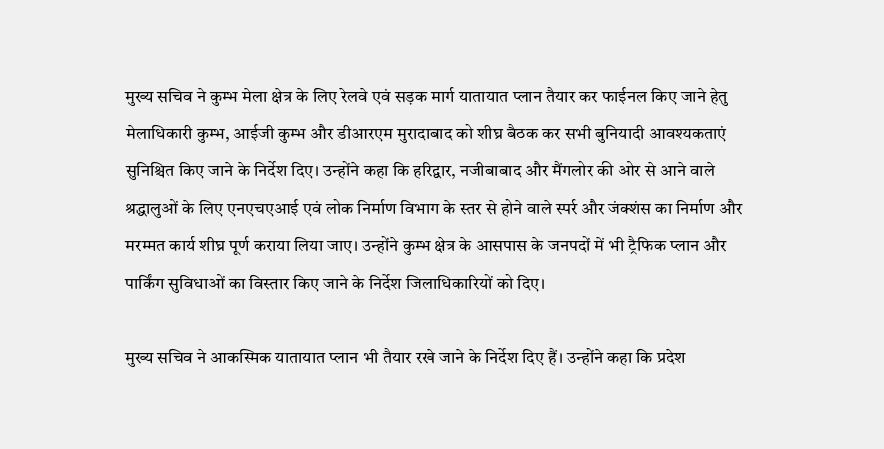मुख्य सचिव ने कुम्भ मेला क्षेत्र के लिए रेलवे एवं सड़क मार्ग यातायात प्लान तैयार कर फाईनल किए जाने हेतु मेलाधिकारी कुम्भ, आईजी कुम्भ और डीआरएम मुरादाबाद को शीघ्र बैठक कर सभी बुनियादी आवश्यकताएं सुनिश्चित किए जाने के निर्देश दिए। उन्होंने कहा कि हरिद्वार, नजीबाबाद और मैंगलोर की ओर से आने वाले श्रद्धालुओं के लिए एनएचएआई एवं लोक निर्माण विभाग के स्तर से होने वाले स्पर्र और जंक्शंस का निर्माण और मरम्मत कार्य शीघ्र पूर्ण कराया लिया जाए। उन्होंने कुम्भ क्षेत्र के आसपास के जनपदों में भी ट्रैफिक प्लान और पार्किंग सुविधाओं का विस्तार किए जाने के निर्देश जिलाधिकारियों को दिए।

मुख्य सचिव ने आकस्मिक यातायात प्लान भी तैयार रखे जाने के निर्देश दिए हैं। उन्होंने कहा कि प्रदेश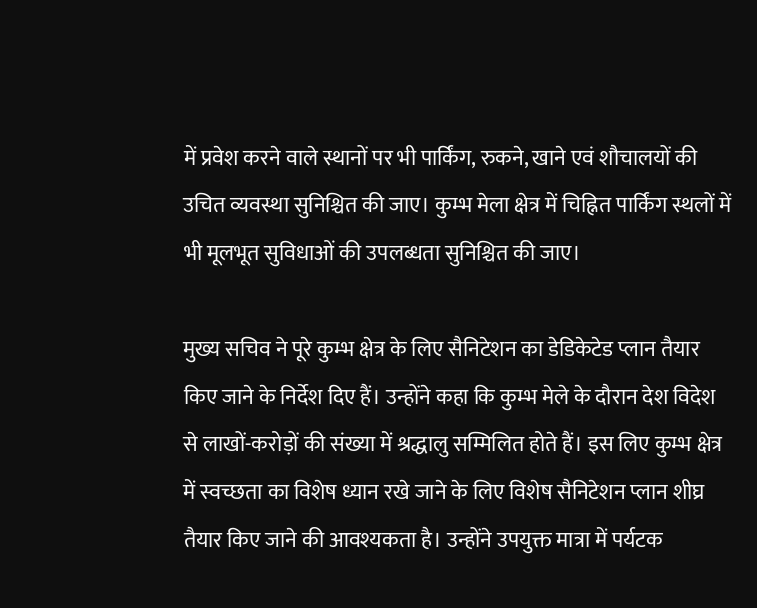में प्रवेश करने वाले स्थानों पर भी पार्किंग, रुकने, खाने एवं शौचालयों की उचित व्यवस्था सुनिश्चित की जाए। कुम्भ मेला क्षेत्र में चिह्नित पार्किंग स्थलों में भी मूलभूत सुविधाओं की उपलब्धता सुनिश्चित की जाए।

मुख्य सचिव ने पूरे कुम्भ क्षेत्र के लिए सैनिटेशन का डेडिकेटेड प्लान तैयार किए जाने के निर्देश दिए हैं। उन्होंने कहा कि कुम्भ मेले के दौरान देश विदेश से लाखों-करोड़ों की संख्या में श्रद्धालु सम्मिलित होते हैं। इस लिए कुम्भ क्षेत्र में स्वच्छता का विशेष ध्यान रखे जाने के लिए विशेष सैनिटेशन प्लान शीघ्र तैयार किए जाने की आवश्यकता है। उन्होंने उपयुक्त मात्रा में पर्यटक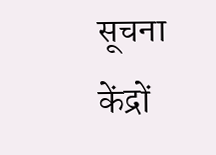सूचना केंद्रों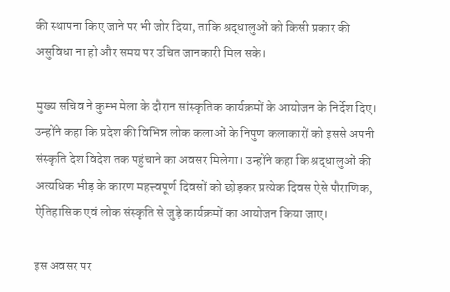की स्थापना किए जाने पर भी जोर दिया, ताकि श्रद्धालुओं को किसी प्रकार की असुविधा ना हो और समय पर उचित जानकारी मिल सके।

मुख्य सचिव ने कुम्भ मेला के दौरान सांस्कृतिक कार्यक्रमों के आयोजन के निर्देश दिए। उन्होंने कहा कि प्रदेश की विभिन्न लोक कलाओं के निपुण कलाकारों को इससे अपनी संस्कृति देश विदेश तक पहुंचाने का अवसर मिलेगा। उन्होंने कहा कि श्रद्धालुओं की अत्यधिक भीड़ के कारण महत्त्वपूर्ण दिवसों को छोड़कर प्रत्येक दिवस ऐसे पौराणिक, ऐतिहासिक एवं लोक संस्कृति से जुड़े कार्यक्रमों का आयोजन किया जाए।

इस अवसर पर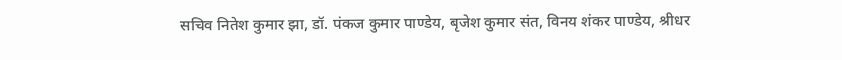सचिव नितेश कुमार झा, डॉ. पंकज कुमार पाण्डेय, बृजेश कुमार संत, विनय शंकर पाण्डेय, श्रीधर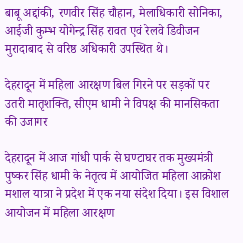बाबू अद्दांकी, रणवीर सिंह चौहान, मेलाधिकारी सोनिका, आईजी कुम्भ योगेन्द्र सिंह रावत एवं रेलवे डिवीजन मुरादाबाद से वरिष्ठ अधिकारी उपस्थित थे।

देहरादून में महिला आरक्षण बिल गिरने पर सड़कों पर उतरी मातृशक्ति, सीएम धामी ने विपक्ष की मानसिकता की उजागर

देहरादून में आज गांधी पार्क से घण्टाघर तक मुख्यमंत्री पुष्कर सिंह धामी के नेतृत्व में आयोजित महिला आक्रोश मशाल यात्रा ने प्रदेश में एक नया संदेश दिया। इस विशाल आयोजन में महिला आरक्षण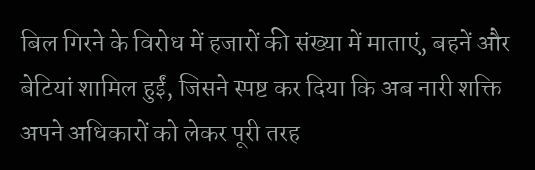बिल गिरने के विरोध में हजारों की संख्या में माताएं, बहनें और बेटियां शामिल हुईं, जिसने स्पष्ट कर दिया कि अब नारी शक्ति अपने अधिकारों को लेकर पूरी तरह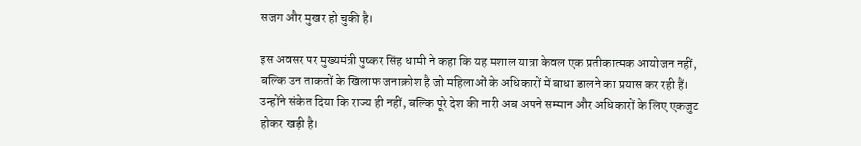सजग और मुखर हो चुकी है।

इस अवसर पर मुख्यमंत्री पुष्कर सिंह धामी ने कहा कि यह मशाल यात्रा केवल एक प्रतीकात्मक आयोजन नहीं, बल्कि उन ताकतों के खिलाफ जनाक्रोश है जो महिलाओं के अधिकारों में बाधा डालने का प्रयास कर रही हैं। उन्होंने संकेत दिया कि राज्य ही नहीं, बल्कि पूरे देश की नारी अब अपने सम्मान और अधिकारों के लिए एकजुट होकर खड़ी है।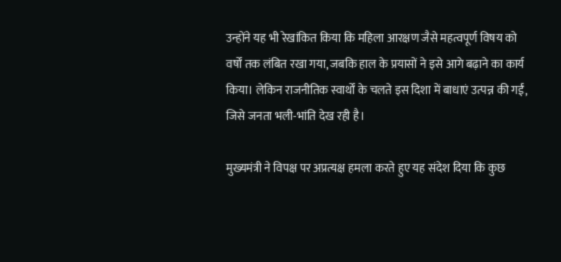उन्होंने यह भी रेखांकित किया कि महिला आरक्षण जैसे महत्वपूर्ण विषय को वर्षों तक लंबित रखा गया, जबकि हाल के प्रयासों ने इसे आगे बढ़ाने का कार्य किया। लेकिन राजनीतिक स्वार्थों के चलते इस दिशा में बाधाएं उत्पन्न की गईं, जिसे जनता भली-भांति देख रही है।

मुख्यमंत्री ने विपक्ष पर अप्रत्यक्ष हमला करते हुए यह संदेश दिया कि कुछ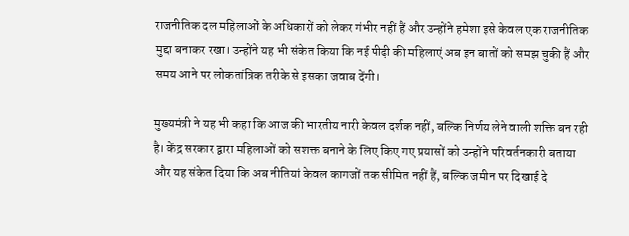राजनीतिक दल महिलाओं के अधिकारों को लेकर गंभीर नहीं हैं और उन्होंने हमेशा इसे केवल एक राजनीतिक मुद्दा बनाकर रखा। उन्होंने यह भी संकेत किया कि नई पीढ़ी की महिलाएं अब इन बातों को समझ चुकी हैं और समय आने पर लोकतांत्रिक तरीके से इसका जवाब देंगी।

मुख्यमंत्री ने यह भी कहा कि आज की भारतीय नारी केवल दर्शक नहीं, बल्कि निर्णय लेने वाली शक्ति बन रही है। केंद्र सरकार द्वारा महिलाओं को सशक्त बनाने के लिए किए गए प्रयासों को उन्होंने परिवर्तनकारी बताया और यह संकेत दिया कि अब नीतियां केवल कागजों तक सीमित नहीं हैं, बल्कि जमीन पर दिखाई दे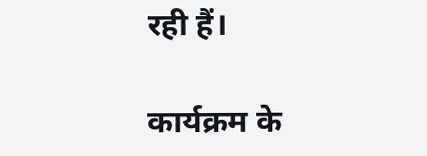रही हैं।

कार्यक्रम के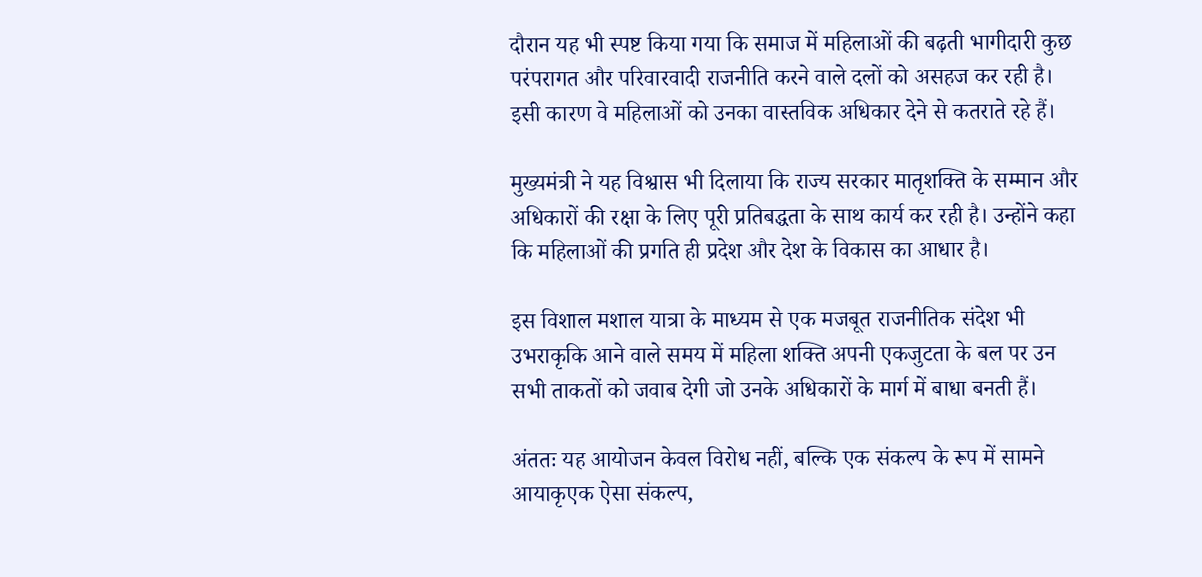दौरान यह भी स्पष्ट किया गया कि समाज में महिलाओं की बढ़ती भागीदारी कुछ परंपरागत और परिवारवादी राजनीति करने वाले दलों को असहज कर रही है। इसी कारण वे महिलाओं को उनका वास्तविक अधिकार देने से कतराते रहे हैं।

मुख्यमंत्री ने यह विश्वास भी दिलाया कि राज्य सरकार मातृशक्ति के सम्मान और अधिकारों की रक्षा के लिए पूरी प्रतिबद्धता के साथ कार्य कर रही है। उन्होंने कहा कि महिलाओं की प्रगति ही प्रदेश और देश के विकास का आधार है।

इस विशाल मशाल यात्रा के माध्यम से एक मजबूत राजनीतिक संदेश भी उभराकृकि आने वाले समय में महिला शक्ति अपनी एकजुटता के बल पर उन सभी ताकतों को जवाब देगी जो उनके अधिकारों के मार्ग में बाधा बनती हैं।

अंततः यह आयोजन केवल विरोध नहीं, बल्कि एक संकल्प के रूप में सामने आयाकृएक ऐसा संकल्प,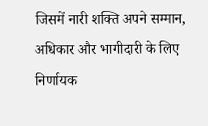जिसमें नारी शक्ति अपने सम्मान, अधिकार और भागीदारी के लिए निर्णायक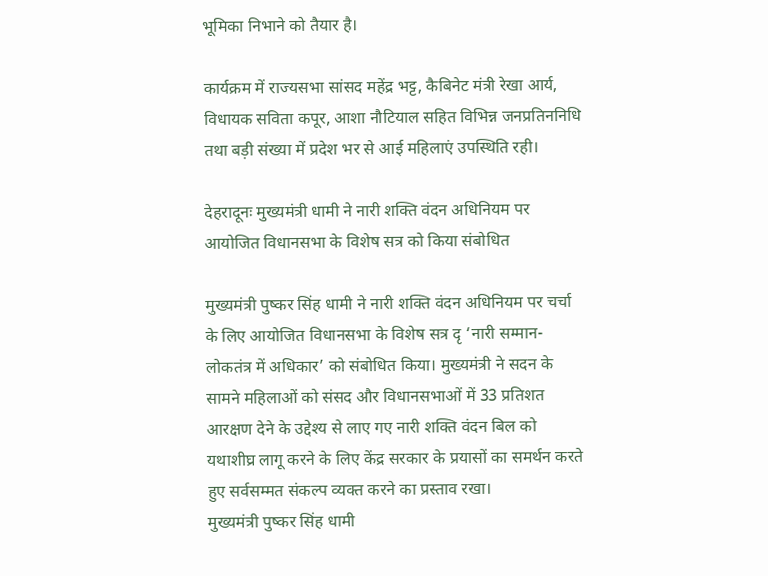भूमिका निभाने को तैयार है।

कार्यक्रम में राज्यसभा सांसद महेंद्र भट्ट, कैबिनेट मंत्री रेखा आर्य, विधायक सविता कपूर, आशा नौटियाल सहित विभिन्न जनप्रतिननिधि तथा बड़ी संख्या में प्रदेश भर से आई महिलाएं उपस्थिति रही।

देहरादूनः मुख्यमंत्री धामी ने नारी शक्ति वंदन अधिनियम पर आयोजित विधानसभा के विशेष सत्र को किया संबोधित

मुख्यमंत्री पुष्कर सिंह धामी ने नारी शक्ति वंदन अधिनियम पर चर्चा के लिए आयोजित विधानसभा के विशेष सत्र दृ ‘नारी सम्मान- लोकतंत्र में अधिकार’ को संबोधित किया। मुख्यमंत्री ने सदन के सामने महिलाओं को संसद और विधानसभाओं में 33 प्रतिशत आरक्षण देने के उद्देश्य से लाए गए नारी शक्ति वंदन बिल को यथाशीघ्र लागू करने के लिए केंद्र सरकार के प्रयासों का समर्थन करते हुए सर्वसम्मत संकल्प व्यक्त करने का प्रस्ताव रखा।
मुख्यमंत्री पुष्कर सिंह धामी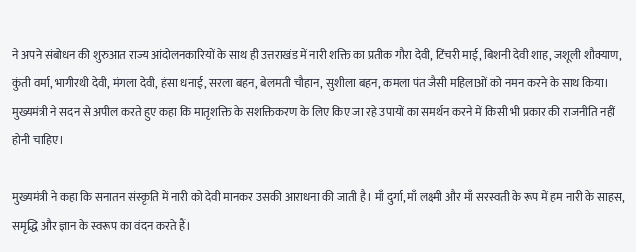ने अपने संबोधन की शुरुआत राज्य आंदोलनकारियों के साथ ही उत्तराखंड में नारी शक्ति का प्रतीक गौरा देवी, टिंचरी माई, बिशनी देवी शाह, जशूली शौक्याण, कुंती वर्मा, भागीरथी देवी, मंगला देवी, हंसा धनाई, सरला बहन, बेलमती चौहान, सुशीला बहन, कमला पंत जैसी महिलाओं को नमन करने के साथ किया। मुख्यमंत्री ने सदन से अपील करते हुए कहा कि मातृशक्ति के सशक्तिकरण के लिए किए जा रहे उपायों का समर्थन करने में किसी भी प्रकार की राजनीति नहीं होनी चाहिए।

मुख्यमंत्री ने कहा कि सनातन संस्कृति में नारी को देवी मानकर उसकी आराधना की जाती है। माँ दुर्गा, माँ लक्ष्मी और माँ सरस्वती के रूप में हम नारी के साहस, समृद्धि और ज्ञान के स्वरूप का वंदन करते हैं।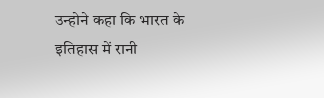उन्होने कहा कि भारत के इतिहास में रानी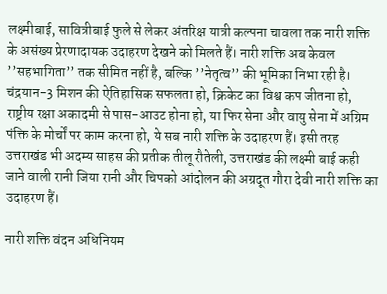लक्ष्मीबाई, सावित्रीबाई फुले से लेकर अंतरिक्ष यात्री कल्पना चावला तक नारी शक्ति के असंख्य प्रेरणादायक उदाहरण देखने को मिलते हैं। नारी शक्ति अब केवल ’’सहभागिता’’ तक सीमित नहीं है, बल्कि ’’नेतृत्व’’ की भूमिका निभा रही है। चंद्रयान-3 मिशन की ऐतिहासिक सफलता हो, क्रिकेट का विश्व कप जीतना हो, राष्ट्रीय रक्षा अकादमी से पास-आउट होना हो, या फिर सेना और वायु सेना में अग्रिम पंक्ति के मोर्चों पर काम करना हो, ये सब नारी शक्ति के उदाहरण हैं। इसी तरह उत्तराखंड भी अदम्य साहस की प्रतीक तीलू रौतेली, उत्तराखंड की लक्ष्मी बाई कही जाने वाली रानी जिया रानी और चिपको आंदोलन की अग्रदूत गौरा देवी नारी शक्ति का उदाहरण हैं।

नारी शक्ति वंदन अधिनियम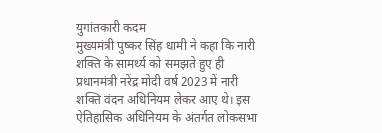युगांतकारी कदम
मुख्यमंत्री पुष्कर सिंह धामी ने कहा कि नारी शक्ति के सामर्थ्य को समझते हुए ही प्रधानमंत्री नरेंद्र मोदी वर्ष 2023 में नारी शक्ति वंदन अधिनियम लेकर आए थे। इस ऐतिहासिक अधिनियम के अंतर्गत लोकसभा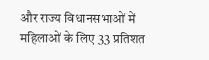और राज्य विधानसभाओं में महिलाओं के लिए 33 प्रतिशत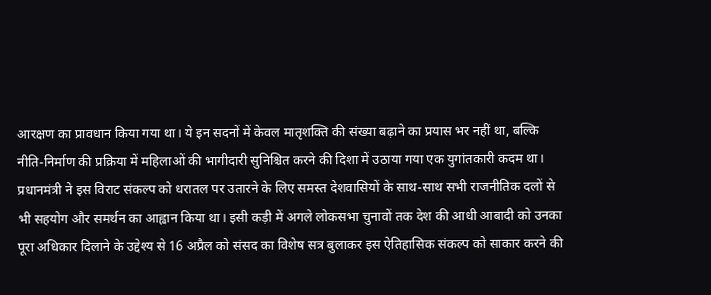आरक्षण का प्रावधान किया गया था। ये इन सदनों में केवल मातृशक्ति की संख्या बढ़ाने का प्रयास भर नहीं था, बल्कि नीति-निर्माण की प्रक्रिया में महिलाओं की भागीदारी सुनिश्चित करने की दिशा में उठाया गया एक युगांतकारी कदम था। प्रधानमंत्री ने इस विराट संकल्प को धरातल पर उतारने के लिए समस्त देशवासियों के साथ-साथ सभी राजनीतिक दलों से भी सहयोग और समर्थन का आह्वान किया था। इसी कड़ी में अगले लोकसभा चुनावों तक देश की आधी आबादी को उनका पूरा अधिकार दिलाने के उद्देश्य से 16 अप्रैल को संसद का विशेष सत्र बुलाकर इस ऐतिहासिक संकल्प को साकार करने की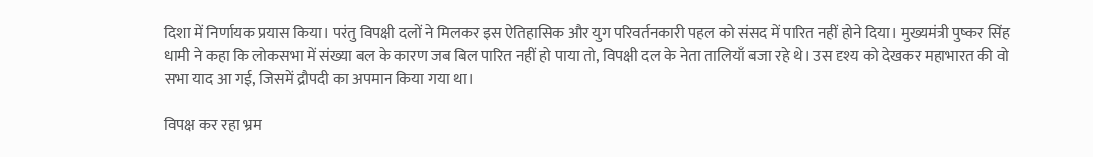दिशा में निर्णायक प्रयास किया। परंतु विपक्षी दलों ने मिलकर इस ऐतिहासिक और युग परिवर्तनकारी पहल को संसद में पारित नहीं होने दिया। मुख्यमंत्री पुष्कर सिंह धामी ने कहा कि लोकसभा में संख्या बल के कारण जब बिल पारित नहीं हो पाया तो, विपक्षी दल के नेता तालियाँ बजा रहे थे। उस दृश्य को देखकर महाभारत की वो सभा याद आ गई, जिसमें द्रौपदी का अपमान किया गया था।

विपक्ष कर रहा भ्रम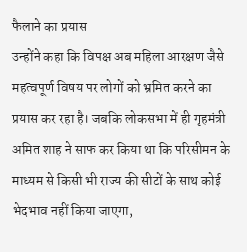फैलाने का प्रयास
उन्होंने कहा कि विपक्ष अब महिला आरक्षण जैसे महत्वपूर्ण विषय पर लोगों को भ्रमित करने का प्रयास कर रहा है। जबकि लोकसभा में ही गृहमंत्री अमित शाह ने साफ कर किया था कि परिसीमन के माध्यम से किसी भी राज्य की सीटों के साथ कोई भेदभाव नहीं किया जाएगा,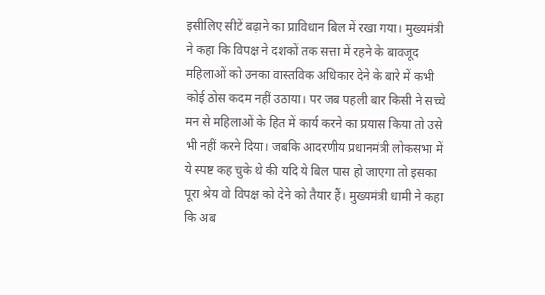इसीलिए सीटें बढ़ाने का प्राविधान बिल में रखा गया। मुख्यमंत्री ने कहा कि विपक्ष ने दशकों तक सत्ता में रहने के बावजूद महिलाओं को उनका वास्तविक अधिकार देने के बारे में कभी कोई ठोस कदम नहीं उठाया। पर जब पहली बार किसी ने सच्चे मन से महिलाओं के हित में कार्य करने का प्रयास किया तो उसे भी नहीं करने दिया। जबकि आदरणीय प्रधानमंत्री लोकसभा में ये स्पष्ट कह चुके थे की यदि ये बिल पास हो जाएगा तो इसका पूरा श्रेय वो विपक्ष को देने को तैयार हैं। मुख्यमंत्री धामी ने कहा कि अब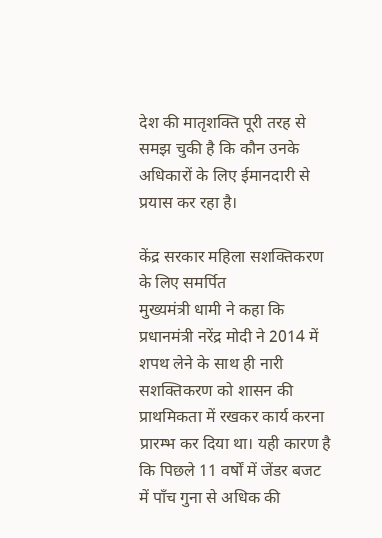देश की मातृशक्ति पूरी तरह से समझ चुकी है कि कौन उनके अधिकारों के लिए ईमानदारी से प्रयास कर रहा है।

केंद्र सरकार महिला सशक्तिकरण के लिए समर्पित
मुख्यमंत्री धामी ने कहा कि प्रधानमंत्री नरेंद्र मोदी ने 2014 में शपथ लेने के साथ ही नारी सशक्तिकरण को शासन की प्राथमिकता में रखकर कार्य करना प्रारम्भ कर दिया था। यही कारण है कि पिछले 11 वर्षों में जेंडर बजट में पाँच गुना से अधिक की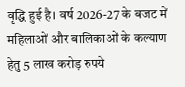वृद्धि हुई है। वर्ष 2026-27 के बजट में महिलाओं और बालिकाओं के कल्याण हेतु 5 लाख करोड़ रुपये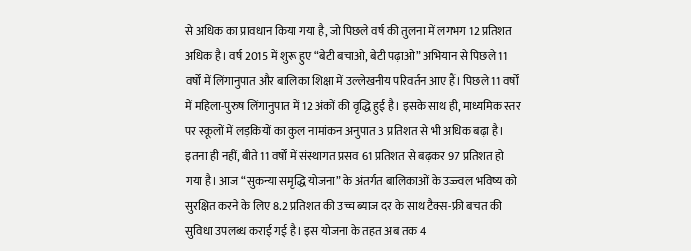से अधिक का प्रावधान किया गया है, जो पिछले वर्ष की तुलना में लगभग 12 प्रतिशत अधिक है। वर्ष 2015 में शुरू हुए “बेटी बचाओ, बेटी पढ़ाओ” अभियान से पिछले 11 वर्षों में लिंगानुपात और बालिका शिक्षा में उल्लेखनीय परिवर्तन आए हैं। पिछले 11 वर्षों में महिला-पुरुष लिंगानुपात में 12 अंकों की वृद्धि हुई है। इसके साथ ही, माध्यमिक स्तर पर स्कूलों में लड़कियों का कुल नामांकन अनुपात 3 प्रतिशत से भी अधिक बढ़ा है। इतना ही नहीं, बीते 11 वर्षों में संस्थागत प्रसव 61 प्रतिशत से बढ़कर 97 प्रतिशत हो गया है। आज “सुकन्या समृद्धि योजना” के अंतर्गत बालिकाओं के उज्ज्वल भविष्य को सुरक्षित करने के लिए 8.2 प्रतिशत की उच्च ब्याज दर के साथ टैक्स-फ्री बचत की सुविधा उपलब्ध कराई गई है। इस योजना के तहत अब तक 4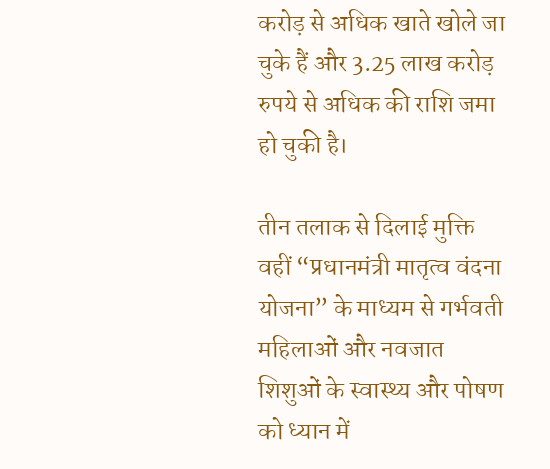करोड़ से अधिक खाते खोले जा चुके हैं और 3.25 लाख करोड़ रुपये से अधिक की राशि जमा हो चुकी है।

तीन तलाक से दिलाई मुक्ति
वहीं “प्रधानमंत्री मातृत्व वंदना योजना” के माध्यम से गर्भवती महिलाओं और नवजात शिशुओं के स्वास्थ्य और पोषण को ध्यान में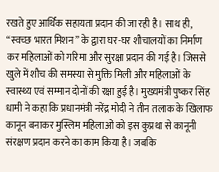रखते हुए आर्थिक सहायता प्रदान की जा रही है। साथ ही, “स्वच्छ भारत मिशन” के द्वारा घर-घर शौचालयों का निर्माण कर महिलाओं को गरिमा और सुरक्षा प्रदान की गई है। जिससे खुले में शौच की समस्या से मुक्ति मिली और महिलाओं के स्वास्थ्य एवं सम्मान दोनों की रक्षा हुई है। मुख्यमंत्री पुष्कर सिंह धामी ने कहा कि प्रधानमंत्री नरेंद्र मोदी ने तीन तलाक के खिलाफ कानून बनाकर मुस्लिम महिलाओं को इस कुप्रथा से कानूनी संरक्षण प्रदान करने का काम किया है। जबकि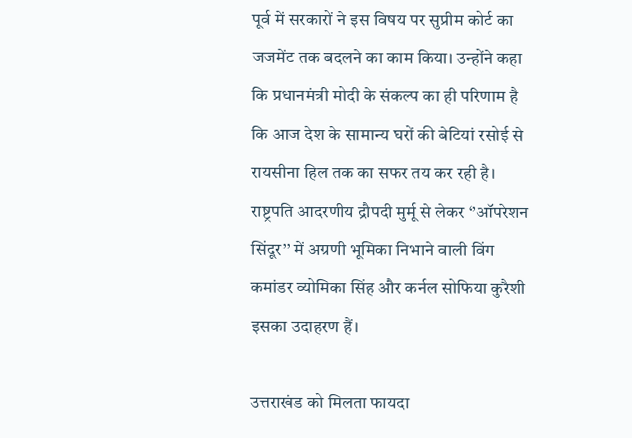पूर्व में सरकारों ने इस विषय पर सुप्रीम कोर्ट का जजमेंट तक बदलने का काम किया। उन्होंने कहा कि प्रधानमंत्री मोदी के संकल्प का ही परिणाम है कि आज देश के सामान्य घरों की बेटियां रसोई से रायसीना हिल तक का सफर तय कर रही है। राष्ट्रपति आदरणीय द्रौपदी मुर्मू से लेकर ‘’ऑपरेशन सिंदूर’’ में अग्रणी भूमिका निभाने वाली विंग कमांडर व्योमिका सिंह और कर्नल सोफिया कुरैशी इसका उदाहरण हैं।

उत्तराखंड को मिलता फायदा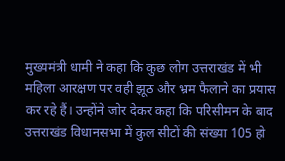मुख्यमंत्री धामी ने कहा कि कुछ लोग उत्तराखंड में भी महिला आरक्षण पर वही झूठ और भ्रम फैलाने का प्रयास कर रहे हैं। उन्होंने जोर देकर कहा कि परिसीमन के बाद उत्तराखंड विधानसभा में कुल सीटों की संख्या 105 हो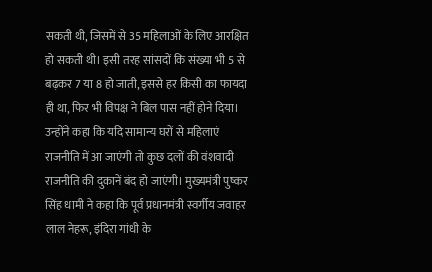सकती थी, जिसमें से 35 महिलाओं के लिए आरक्षित हो सकती थी। इसी तरह सांसदों कि संख्या भी 5 से बढ़कर 7 या 8 हो जाती, इससे हर किसी का फायदा ही था, फिर भी विपक्ष ने बिल पास नहीं होने दिया। उन्होंने कहा कि यदि सामान्य घरों से महिलाएं राजनीति में आ जाएंगी तो कुछ दलों की वंशवादी राजनीति की दुकानें बंद हो जाएंगी। मुख्यमंत्री पुष्कर सिंह धामी ने कहा कि पूर्व प्रधानमंत्री स्वर्गीय जवाहर लाल नेहरू, इंदिरा गांधी के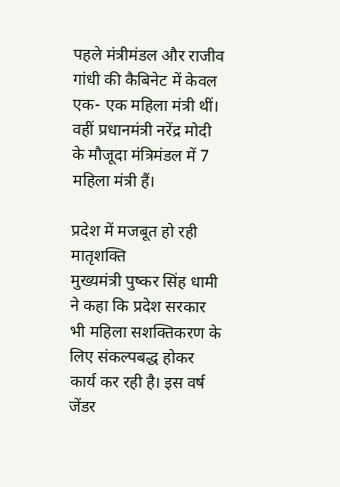पहले मंत्रीमंडल और राजीव गांधी की कैबिनेट में केवल एक- एक महिला मंत्री थीं। वहीं प्रधानमंत्री नरेंद्र मोदी के मौजूदा मंत्रिमंडल में 7 महिला मंत्री हैं।

प्रदेश में मजबूत हो रही मातृशक्ति
मुख्यमंत्री पुष्कर सिंह धामी ने कहा कि प्रदेश सरकार भी महिला सशक्तिकरण के लिए संकल्पबद्ध होकर कार्य कर रही है। इस वर्ष जेंडर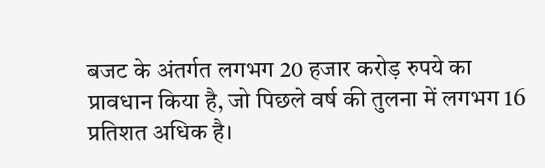बजट के अंतर्गत लगभग 20 हजार करोड़ रुपये का प्रावधान किया है, जो पिछले वर्ष की तुलना में लगभग 16 प्रतिशत अधिक है।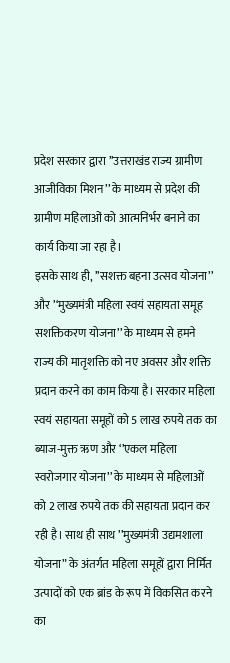प्रदेश सरकार द्वारा ’’उत्तराखंड राज्य ग्रामीण आजीविका मिशन’’ के माध्यम से प्रदेश की ग्रामीण महिलाओं को आत्मनिर्भर बनाने का कार्य किया जा रहा है।
इसके साथ ही, ’’सशक्त बहना उत्सव योजना’’ और ’‘मुख्यमंत्री महिला स्वयं सहायता समूह सशक्तिकरण योजना’’ के माध्यम से हमने राज्य की मातृशक्ति को नए अवसर और शक्ति प्रदान करने का काम किया है। सरकार महिला स्वयं सहायता समूहों को 5 लाख रुपये तक का ब्याज-मुक्त ऋण और ‘’एकल महिला स्वरोजगार योजना’’ के माध्यम से महिलाओं को 2 लाख रुपये तक की सहायता प्रदान कर रही है। साथ ही साथ ’’मुख्यमंत्री उद्यमशाला योजना” के अंतर्गत महिला समूहों द्वारा निर्मित उत्पादों को एक ब्रांड के रूप में विकसित करने का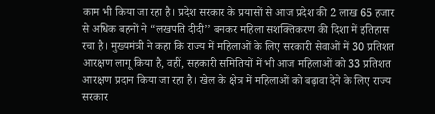काम भी किया जा रहा है। प्रदेश सरकार के प्रयासों से आज प्रदेश की 2 लाख 65 हजार से अधिक बहनों ने “लखपति दीदी’’ बनकर महिला सशक्तिकरण की दिशा में इतिहास रचा है। मुख्यमंत्री ने कहा कि राज्य में महिलाओं के लिए सरकारी सेवाओं में 30 प्रतिशत आरक्षण लागू किया है, वहीं, सहकारी समितियों में भी आज महिलाओं को 33 प्रतिशत आरक्षण प्रदान किया जा रहा है। खेल के क्षेत्र में महिलाओं को बढ़ावा देने के लिए राज्य सरकार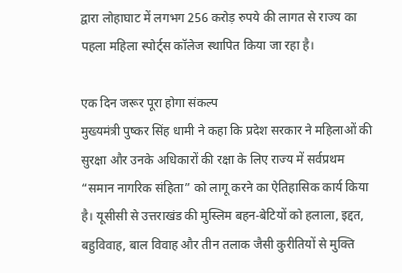द्वारा लोहाघाट में लगभग 256 करोड़ रुपये की लागत से राज्य का पहला महिला स्पोर्ट्स कॉलेज स्थापित किया जा रहा है।

एक दिन जरूर पूरा होगा संकल्प
मुख्यमंत्री पुष्कर सिंह धामी ने कहा कि प्रदेश सरकार ने महिलाओं की सुरक्षा और उनके अधिकारों की रक्षा के लिए राज्य में सर्वप्रथम “समान नागरिक संहिता” को लागू करने का ऐतिहासिक कार्य किया है। यूसीसी से उत्तराखंड की मुस्लिम बहन-बेटियों को हलाला, इद्दत, बहुविवाह, बाल विवाह और तीन तलाक जैसी कुरीतियों से मुक्ति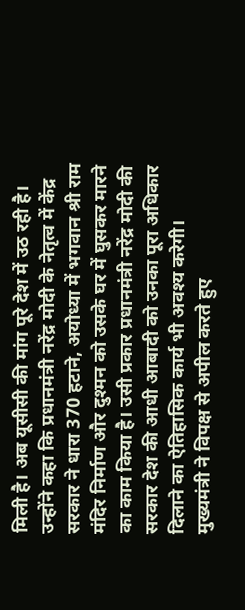मिली है। अब यूसीसी की मांग पूरे देश में उठ रही है। उन्होंने कहा कि प्रधानमंत्री नरेंद्र मोदी के नेतृत्व में केंद्र सरकार ने धारा 370 हटाने, अयोध्या में भगवान श्री राम मंदिर निर्माण और दुश्मन को उसके घर में घुसकर मारने का काम किया है। उसी प्रकार प्रधानमंत्री नरेंद्र मोदी की सरकार देश की आधी आबादी को उनका पूरा अधिकार दिलाने का ऐतिहासिक कार्य भी अवश्य करेगी।
मुख्यमंत्री ने विपक्ष से अपील करते हुए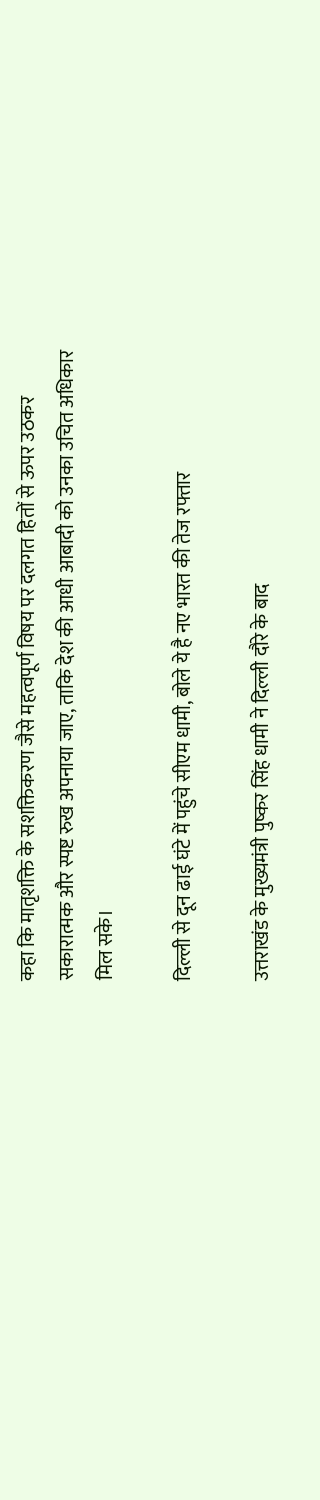कहा कि मातृशक्ति के सशक्तिकरण जैसे महत्वपूर्ण विषय पर दलगत हितों से ऊपर उठकर सकारात्मक और स्पष्ट रुख अपनाया जाए, ताकि देश की आधी आबादी को उनका उचित अधिकार मिल सके।

दिल्ली से दून ढाई घंटे में पहुंचे सीएम धामी, बोले ये है नए भारत की तेज रफ्तार

उत्तराखंड के मुख्यमंत्री पुष्कर सिंह धामी ने दिल्ली दौरे के बाद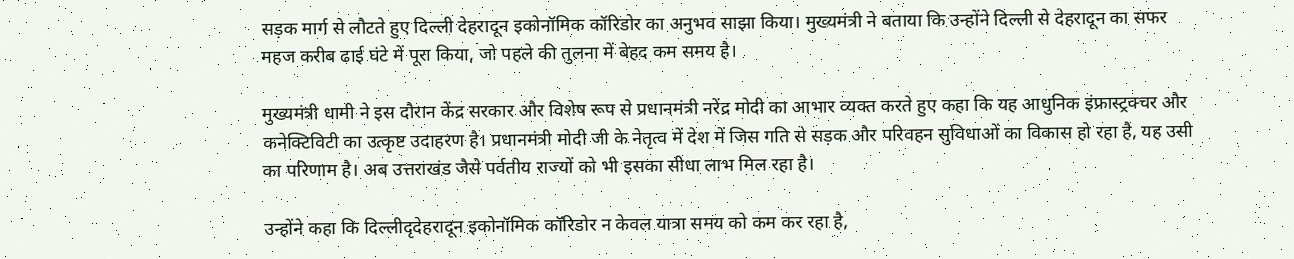सड़क मार्ग से लौटते हुए दिल्ली देहरादून इकोनॉमिक कॉरिडोर का अनुभव साझा किया। मुख्यमंत्री ने बताया कि उन्होंने दिल्ली से देहरादून का सफर महज करीब ढाई घंटे में पूरा किया, जो पहले की तुलना में बेहद कम समय है।

मुख्यमंत्री धामी ने इस दौरान केंद्र सरकार और विशेष रूप से प्रधानमंत्री नरेंद्र मोदी का आभार व्यक्त करते हुए कहा कि यह आधुनिक इंफ्रास्ट्रक्चर और कनेक्टिविटी का उत्कृष्ट उदाहरण है। प्रधानमंत्री मोदी जी के नेतृत्व में देश में जिस गति से सड़क और परिवहन सुविधाओं का विकास हो रहा है, यह उसी का परिणाम है। अब उत्तराखंड जैसे पर्वतीय राज्यों को भी इसका सीधा लाभ मिल रहा है।

उन्होंने कहा कि दिल्लीदृदेहरादून इकोनॉमिक कॉरिडोर न केवल यात्रा समय को कम कर रहा है,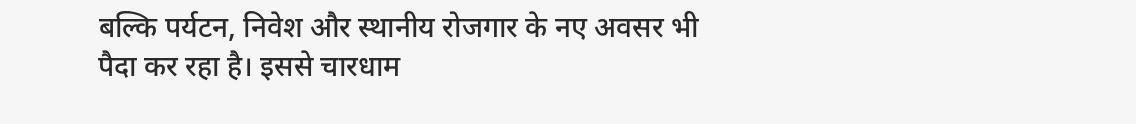बल्कि पर्यटन, निवेश और स्थानीय रोजगार के नए अवसर भी पैदा कर रहा है। इससे चारधाम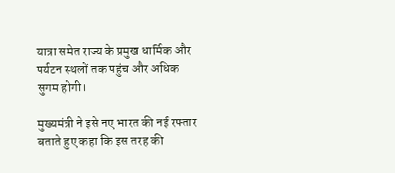यात्रा समेत राज्य के प्रमुख धार्मिक और पर्यटन स्थलों तक पहुंच और अधिक सुगम होगी।

मुख्यमंत्री ने इसे नए भारत की नई रफ्तार बताते हुए कहा कि इस तरह की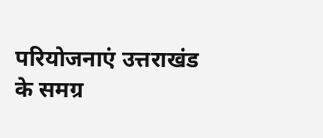परियोजनाएं उत्तराखंड के समग्र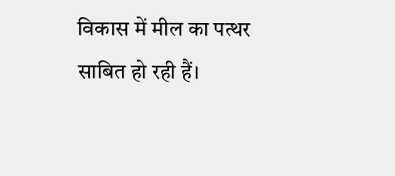विकास में मील का पत्थर साबित हो रही हैं।